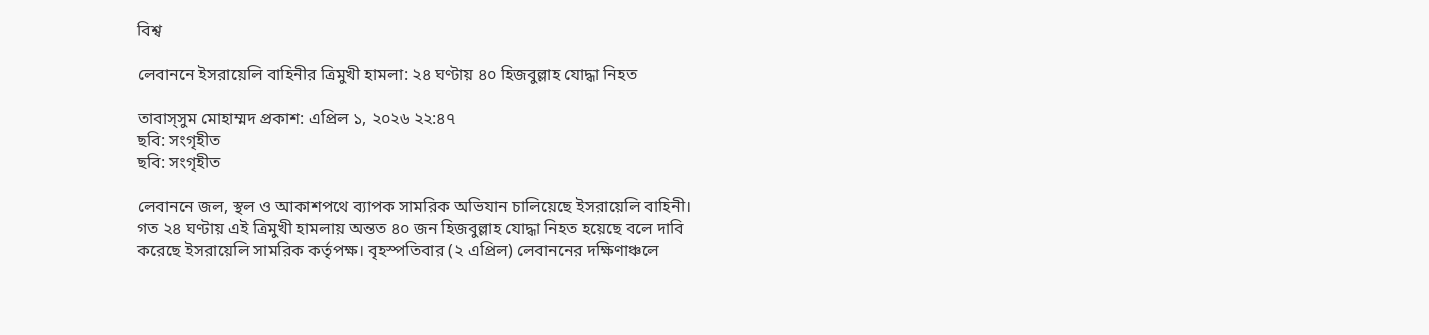বিশ্ব

লেবাননে ইসরায়েলি বাহিনীর ত্রিমুখী হামলা: ২৪ ঘণ্টায় ৪০ হিজবুল্লাহ যোদ্ধা নিহত

তাবাস্সুম মোহাম্মদ প্রকাশ: এপ্রিল ১, ২০২৬ ২২:৪৭
ছবি: সংগৃহীত
ছবি: সংগৃহীত

লেবাননে জল, স্থল ও আকাশপথে ব্যাপক সামরিক অভিযান চালিয়েছে ইসরায়েলি বাহিনী। গত ২৪ ঘণ্টায় এই ত্রিমুখী হামলায় অন্তত ৪০ জন হিজবুল্লাহ যোদ্ধা নিহত হয়েছে বলে দাবি করেছে ইসরায়েলি সামরিক কর্তৃপক্ষ। বৃহস্পতিবার (২ এপ্রিল) লেবাননের দক্ষিণাঞ্চলে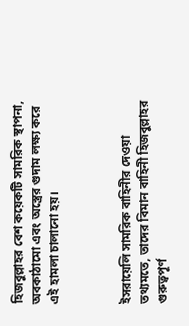হিজবুল্লাহর বেশ কয়েকটি সামরিক স্থাপনা, অবকাঠামো এবং অস্ত্রের গুদাম লক্ষ্য করে এই হামলা চালানো হয়।



ইসরায়েলি সামরিক বাহিনীর দেওয়া তথ্যমতে, তাদের বিমান বাহিনী হিজবুল্লাহর গুরুত্বপূর্ণ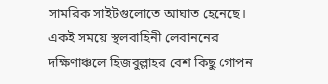সামরিক সাইটগুলোতে আঘাত হেনেছে। একই সময়ে স্থলবাহিনী লেবাননের দক্ষিণাঞ্চলে হিজবুল্লাহর বেশ কিছু গোপন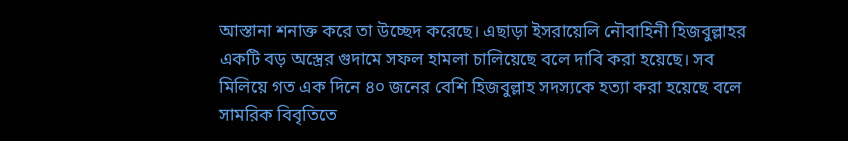আস্তানা শনাক্ত করে তা উচ্ছেদ করেছে। এছাড়া ইসরায়েলি নৌবাহিনী হিজবুল্লাহর একটি বড় অস্ত্রের গুদামে সফল হামলা চালিয়েছে বলে দাবি করা হয়েছে। সব মিলিয়ে গত এক দিনে ৪০ জনের বেশি হিজবুল্লাহ সদস্যকে হত্যা করা হয়েছে বলে সামরিক বিবৃতিতে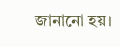জানানো হয়।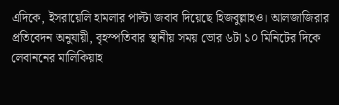এদিকে, ইসরায়েলি হামলার পাল্টা জবাব দিয়েছে হিজবুল্লাহও। আলজাজিরার প্রতিবেদন অনুযায়ী, বৃহস্পতিবার স্থানীয় সময় ভোর ৬টা ১০ মিনিটের দিকে লেবাননের মালিকিয়াহ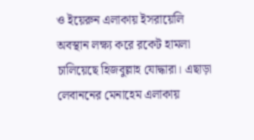ও ইয়েরুন এলাকায় ইসরায়েলি অবস্থান লক্ষ্য করে রকেট হামলা চালিয়েছে হিজবুল্লাহ যোদ্ধারা। এছাড়া লেবাননের মেনাহেম এলাকায়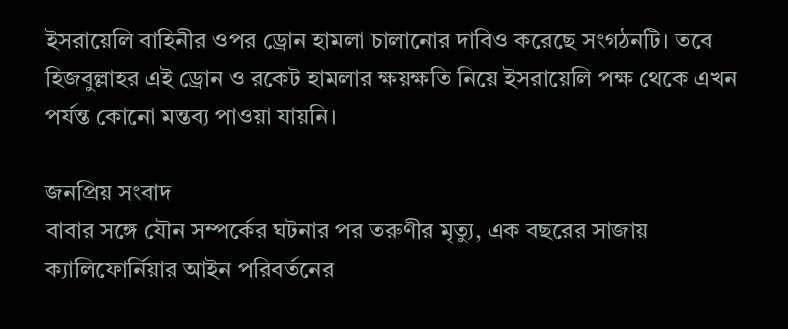ইসরায়েলি বাহিনীর ওপর ড্রোন হামলা চালানোর দাবিও করেছে সংগঠনটি। তবে হিজবুল্লাহর এই ড্রোন ও রকেট হামলার ক্ষয়ক্ষতি নিয়ে ইসরায়েলি পক্ষ থেকে এখন পর্যন্ত কোনো মন্তব্য পাওয়া যায়নি।

জনপ্রিয় সংবাদ
বাবার সঙ্গে যৌন সম্পর্কের ঘটনার পর তরুণীর মৃত্যু, এক বছরের সাজায় ক্যালিফোর্নিয়ার আইন পরিবর্তনের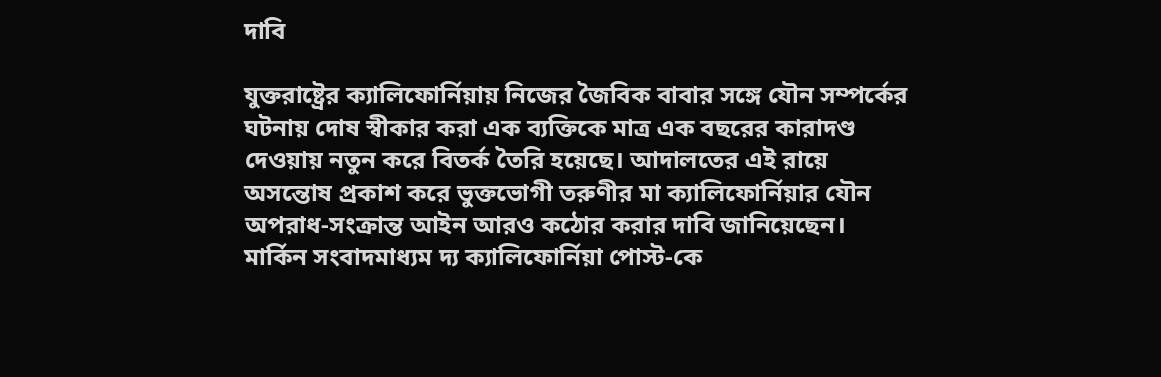দাবি

যুক্তরাষ্ট্রের ক্যালিফোর্নিয়ায় নিজের জৈবিক বাবার সঙ্গে যৌন সম্পর্কের ঘটনায় দোষ স্বীকার করা এক ব্যক্তিকে মাত্র এক বছরের কারাদণ্ড দেওয়ায় নতুন করে বিতর্ক তৈরি হয়েছে। আদালতের এই রায়ে অসন্তোষ প্রকাশ করে ভুক্তভোগী তরুণীর মা ক্যালিফোর্নিয়ার যৌন অপরাধ-সংক্রান্ত আইন আরও কঠোর করার দাবি জানিয়েছেন।   মার্কিন সংবাদমাধ্যম দ্য ক্যালিফোর্নিয়া পোস্ট-কে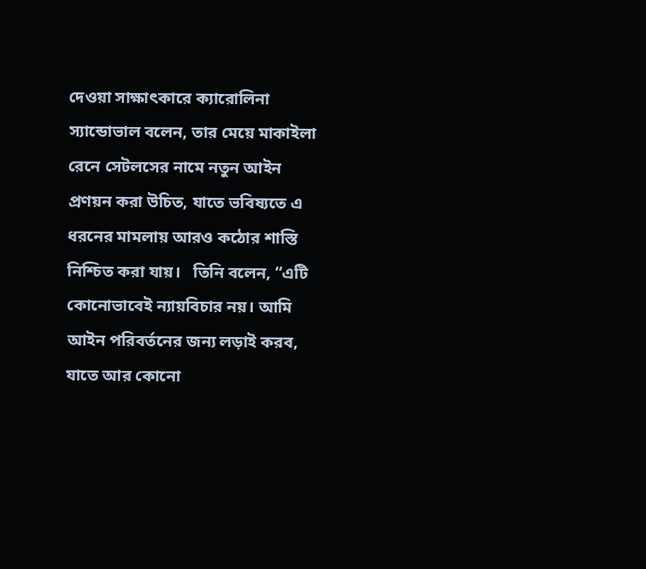দেওয়া সাক্ষাৎকারে ক্যারোলিনা স্যান্ডোভাল বলেন, তার মেয়ে মাকাইলা রেনে সেটলসের নামে নতুন আইন প্রণয়ন করা উচিত, যাতে ভবিষ্যতে এ ধরনের মামলায় আরও কঠোর শাস্তি নিশ্চিত করা যায়।   তিনি বলেন, “এটি কোনোভাবেই ন্যায়বিচার নয়। আমি আইন পরিবর্তনের জন্য লড়াই করব, যাতে আর কোনো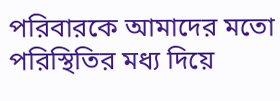পরিবারকে আমাদের মতো পরিস্থিতির মধ্য দিয়ে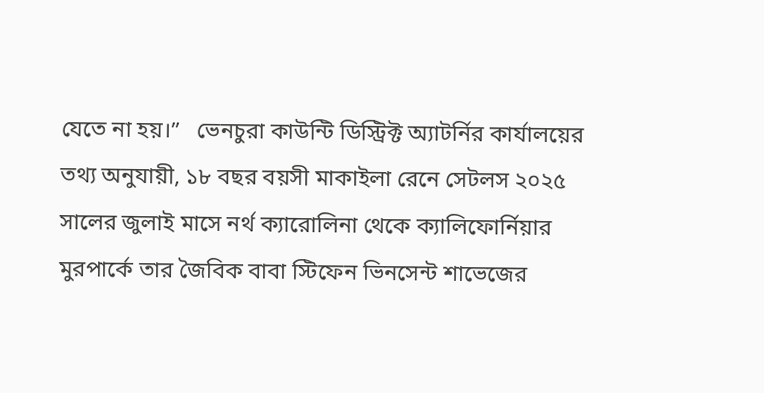যেতে না হয়।”   ভেনচুরা কাউন্টি ডিস্ট্রিক্ট অ্যাটর্নির কার্যালয়ের তথ্য অনুযায়ী, ১৮ বছর বয়সী মাকাইলা রেনে সেটলস ২০২৫ সালের জুলাই মাসে নর্থ ক্যারোলিনা থেকে ক্যালিফোর্নিয়ার মুরপার্কে তার জৈবিক বাবা স্টিফেন ভিনসেন্ট শাভেজের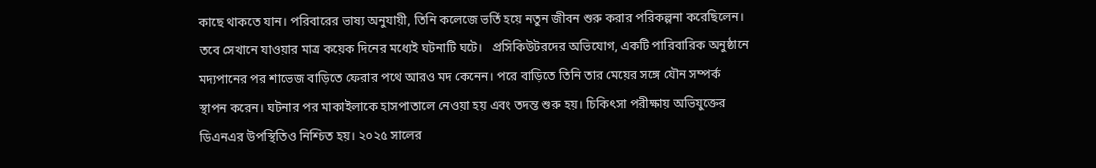কাছে থাকতে যান। পরিবারের ভাষ্য অনুযায়ী, তিনি কলেজে ভর্তি হয়ে নতুন জীবন শুরু করার পরিকল্পনা করেছিলেন। তবে সেখানে যাওয়ার মাত্র কয়েক দিনের মধ্যেই ঘটনাটি ঘটে।   প্রসিকিউটরদের অভিযোগ, একটি পারিবারিক অনুষ্ঠানে মদ্যপানের পর শাভেজ বাড়িতে ফেরার পথে আরও মদ কেনেন। পরে বাড়িতে তিনি তার মেয়ের সঙ্গে যৌন সম্পর্ক স্থাপন করেন। ঘটনার পর মাকাইলাকে হাসপাতালে নেওয়া হয় এবং তদন্ত শুরু হয়। চিকিৎসা পরীক্ষায় অভিযুক্তের ডিএনএর উপস্থিতিও নিশ্চিত হয়। ২০২৫ সালের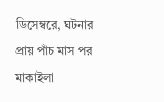ডিসেম্বরে, ঘটনার প্রায় পাঁচ মাস পর মাকাইলা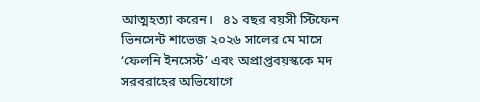আত্মহত্যা করেন।   ৪১ বছর বয়সী স্টিফেন ভিনসেন্ট শাভেজ ২০২৬ সালের মে মাসে ‘ফেলনি ইনসেস্ট’ এবং অপ্রাপ্তবয়স্ককে মদ সরবরাহের অভিযোগে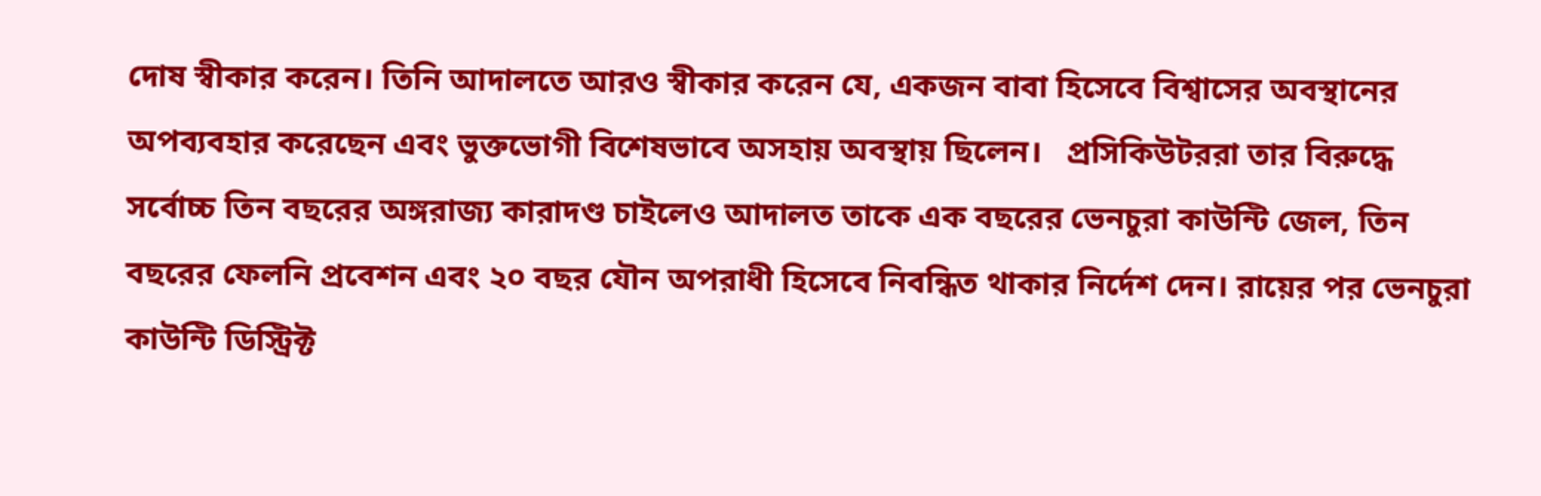দোষ স্বীকার করেন। তিনি আদালতে আরও স্বীকার করেন যে, একজন বাবা হিসেবে বিশ্বাসের অবস্থানের অপব্যবহার করেছেন এবং ভুক্তভোগী বিশেষভাবে অসহায় অবস্থায় ছিলেন।   প্রসিকিউটররা তার বিরুদ্ধে সর্বোচ্চ তিন বছরের অঙ্গরাজ্য কারাদণ্ড চাইলেও আদালত তাকে এক বছরের ভেনচুরা কাউন্টি জেল, তিন বছরের ফেলনি প্রবেশন এবং ২০ বছর যৌন অপরাধী হিসেবে নিবন্ধিত থাকার নির্দেশ দেন। রায়ের পর ভেনচুরা কাউন্টি ডিস্ট্রিক্ট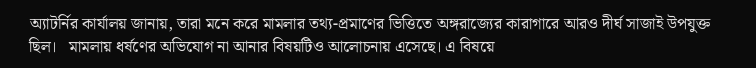অ্যাটর্নির কার্যালয় জানায়, তারা মনে করে মামলার তথ্য-প্রমাণের ভিত্তিতে অঙ্গরাজ্যের কারাগারে আরও দীর্ঘ সাজাই উপযুক্ত ছিল।   মামলায় ধর্ষণের অভিযোগ না আনার বিষয়টিও আলোচনায় এসেছে। এ বিষয়ে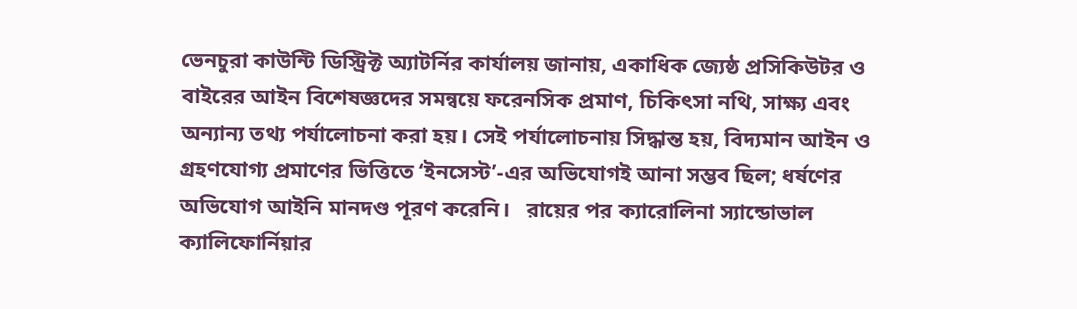ভেনচুরা কাউন্টি ডিস্ট্রিক্ট অ্যাটর্নির কার্যালয় জানায়, একাধিক জ্যেষ্ঠ প্রসিকিউটর ও বাইরের আইন বিশেষজ্ঞদের সমন্বয়ে ফরেনসিক প্রমাণ, চিকিৎসা নথি, সাক্ষ্য এবং অন্যান্য তথ্য পর্যালোচনা করা হয়। সেই পর্যালোচনায় সিদ্ধান্ত হয়, বিদ্যমান আইন ও গ্রহণযোগ্য প্রমাণের ভিত্তিতে ‘ইনসেস্ট’-এর অভিযোগই আনা সম্ভব ছিল; ধর্ষণের অভিযোগ আইনি মানদণ্ড পূরণ করেনি।   রায়ের পর ক্যারোলিনা স্যান্ডোভাল ক্যালিফোর্নিয়ার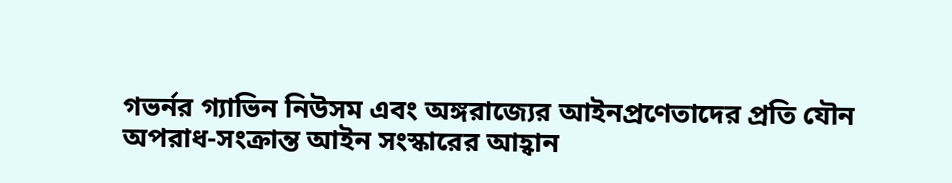গভর্নর গ্যাভিন নিউসম এবং অঙ্গরাজ্যের আইনপ্রণেতাদের প্রতি যৌন অপরাধ-সংক্রান্ত আইন সংস্কারের আহ্বান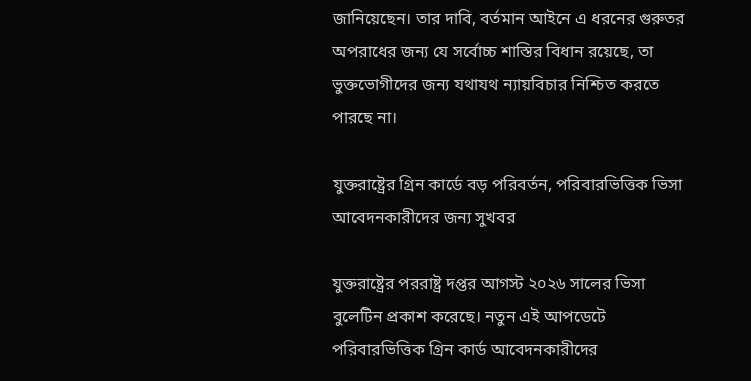জানিয়েছেন। তার দাবি, বর্তমান আইনে এ ধরনের গুরুতর অপরাধের জন্য যে সর্বোচ্চ শাস্তির বিধান রয়েছে, তা ভুক্তভোগীদের জন্য যথাযথ ন্যায়বিচার নিশ্চিত করতে পারছে না।

যুক্তরাষ্ট্রের গ্রিন কার্ডে বড় পরিবর্তন, পরিবারভিত্তিক ভিসা আবেদনকারীদের জন্য সুখবর

যুক্তরাষ্ট্রের পররাষ্ট্র দপ্তর আগস্ট ২০২৬ সালের ভিসা বুলেটিন প্রকাশ করেছে। নতুন এই আপডেটে পরিবারভিত্তিক গ্রিন কার্ড আবেদনকারীদের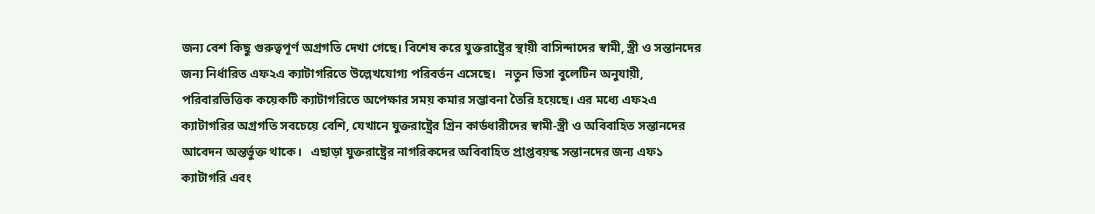জন্য বেশ কিছু গুরুত্বপূর্ণ অগ্রগতি দেখা গেছে। বিশেষ করে যুক্তরাষ্ট্রের স্থায়ী বাসিন্দাদের স্বামী, স্ত্রী ও সন্তানদের জন্য নির্ধারিত এফ২এ ক্যাটাগরিতে উল্লেখযোগ্য পরিবর্তন এসেছে।   নতুন ভিসা বুলেটিন অনুযায়ী, পরিবারভিত্তিক কয়েকটি ক্যাটাগরিতে অপেক্ষার সময় কমার সম্ভাবনা তৈরি হয়েছে। এর মধ্যে এফ২এ ক্যাটাগরির অগ্রগতি সবচেয়ে বেশি, যেখানে যুক্তরাষ্ট্রের গ্রিন কার্ডধারীদের স্বামী-স্ত্রী ও অবিবাহিত সন্তানদের আবেদন অন্তর্ভুক্ত থাকে।   এছাড়া যুক্তরাষ্ট্রের নাগরিকদের অবিবাহিত প্রাপ্তবয়স্ক সন্তানদের জন্য এফ১ ক্যাটাগরি এবং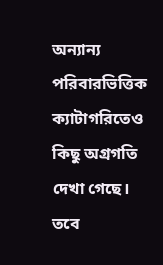অন্যান্য পরিবারভিত্তিক ক্যাটাগরিতেও কিছু অগ্রগতি দেখা গেছে। তবে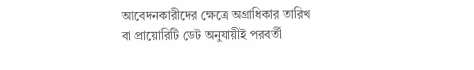আবেদনকারীদের ক্ষেত্রে অগ্রাধিকার তারিখ বা প্রায়োরিটি ডেট অনুযায়ীই পরবর্তী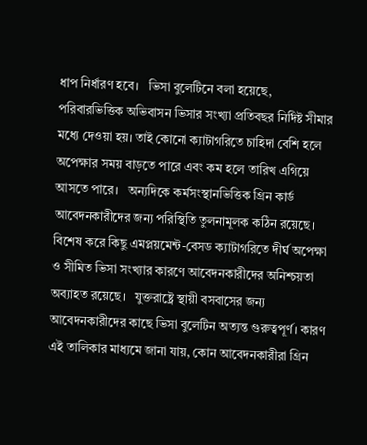ধাপ নির্ধারণ হবে।   ভিসা বুলেটিনে বলা হয়েছে, পরিবারভিত্তিক অভিবাসন ভিসার সংখ্যা প্রতিবছর নির্দিষ্ট সীমার মধ্যে দেওয়া হয়। তাই কোনো ক্যাটাগরিতে চাহিদা বেশি হলে অপেক্ষার সময় বাড়তে পারে এবং কম হলে তারিখ এগিয়ে আসতে পারে।   অন্যদিকে কর্মসংস্থানভিত্তিক গ্রিন কার্ড আবেদনকারীদের জন্য পরিস্থিতি তুলনামূলক কঠিন রয়েছে। বিশেষ করে কিছু এমপ্লয়মেন্ট-বেসড ক্যাটাগরিতে দীর্ঘ অপেক্ষা ও সীমিত ভিসা সংখ্যার কারণে আবেদনকারীদের অনিশ্চয়তা অব্যাহত রয়েছে।   যুক্তরাষ্ট্রে স্থায়ী বসবাসের জন্য আবেদনকারীদের কাছে ভিসা বুলেটিন অত্যন্ত গুরুত্বপূর্ণ। কারণ এই তালিকার মাধ্যমে জানা যায়, কোন আবেদনকারীরা গ্রিন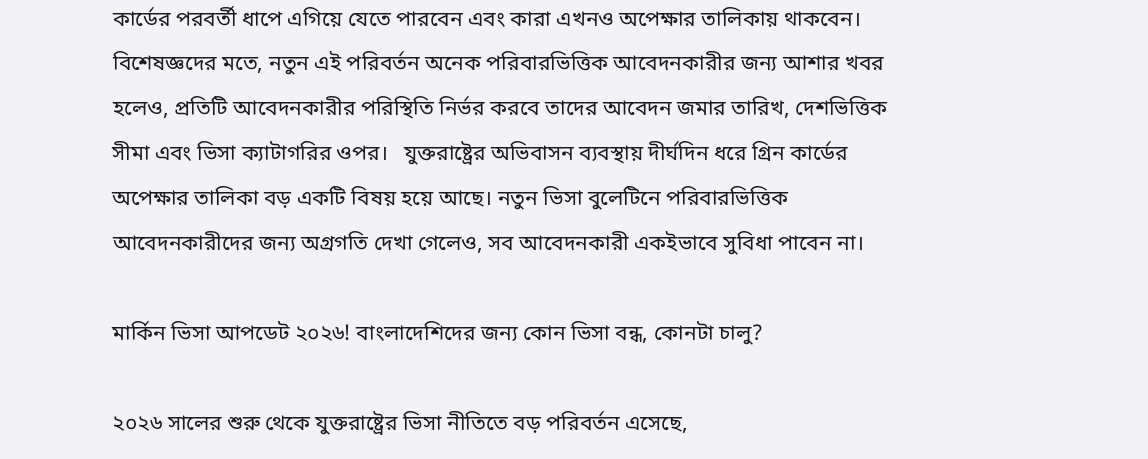কার্ডের পরবর্তী ধাপে এগিয়ে যেতে পারবেন এবং কারা এখনও অপেক্ষার তালিকায় থাকবেন।   বিশেষজ্ঞদের মতে, নতুন এই পরিবর্তন অনেক পরিবারভিত্তিক আবেদনকারীর জন্য আশার খবর হলেও, প্রতিটি আবেদনকারীর পরিস্থিতি নির্ভর করবে তাদের আবেদন জমার তারিখ, দেশভিত্তিক সীমা এবং ভিসা ক্যাটাগরির ওপর।   যুক্তরাষ্ট্রের অভিবাসন ব্যবস্থায় দীর্ঘদিন ধরে গ্রিন কার্ডের অপেক্ষার তালিকা বড় একটি বিষয় হয়ে আছে। নতুন ভিসা বুলেটিনে পরিবারভিত্তিক আবেদনকারীদের জন্য অগ্রগতি দেখা গেলেও, সব আবেদনকারী একইভাবে সুবিধা পাবেন না।

মার্কিন ভিসা আপডেট ২০২৬! বাংলাদেশিদের জন্য কোন ভিসা বন্ধ, কোনটা চালু?

২০২৬ সালের শুরু থেকে যুক্তরাষ্ট্রের ভিসা নীতিতে বড় পরিবর্তন এসেছে,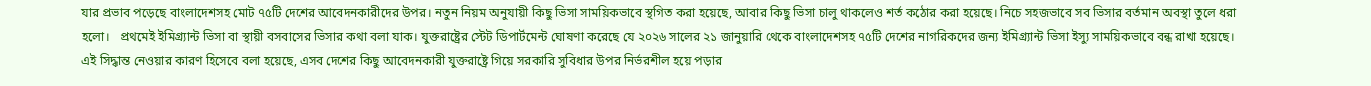যার প্রভাব পড়েছে বাংলাদেশসহ মোট ৭৫টি দেশের আবেদনকারীদের উপর। নতুন নিয়ম অনুযায়ী কিছু ভিসা সাময়িকভাবে স্থগিত করা হয়েছে, আবার কিছু ভিসা চালু থাকলেও শর্ত কঠোর করা হয়েছে। নিচে সহজভাবে সব ভিসার বর্তমান অবস্থা তুলে ধরা হলো।   প্রথমেই ইমিগ্র্যান্ট ভিসা বা স্থায়ী বসবাসের ভিসার কথা বলা যাক। যুক্তরাষ্ট্রের স্টেট ডিপার্টমেন্ট ঘোষণা করেছে যে ২০২৬ সালের ২১ জানুয়ারি থেকে বাংলাদেশসহ ৭৫টি দেশের নাগরিকদের জন্য ইমিগ্র্যান্ট ভিসা ইস্যু সাময়িকভাবে বন্ধ রাখা হয়েছে। এই সিদ্ধান্ত নেওয়ার কারণ হিসেবে বলা হয়েছে, এসব দেশের কিছু আবেদনকারী যুক্তরাষ্ট্রে গিয়ে সরকারি সুবিধার উপর নির্ভরশীল হয়ে পড়ার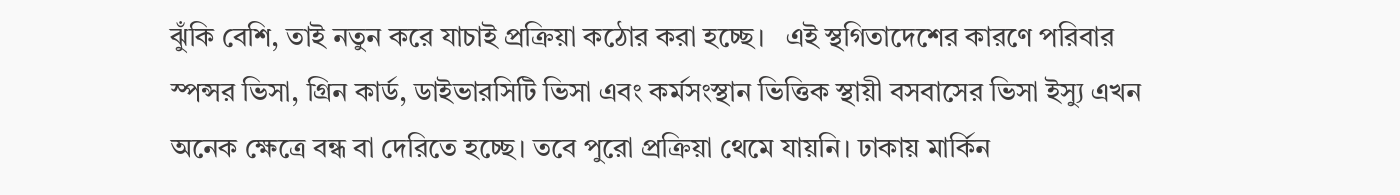ঝুঁকি বেশি, তাই নতুন করে যাচাই প্রক্রিয়া কঠোর করা হচ্ছে।   এই স্থগিতাদেশের কারণে পরিবার স্পন্সর ভিসা, গ্রিন কার্ড, ডাইভারসিটি ভিসা এবং কর্মসংস্থান ভিত্তিক স্থায়ী বসবাসের ভিসা ইস্যু এখন অনেক ক্ষেত্রে বন্ধ বা দেরিতে হচ্ছে। তবে পুরো প্রক্রিয়া থেমে যায়নি। ঢাকায় মার্কিন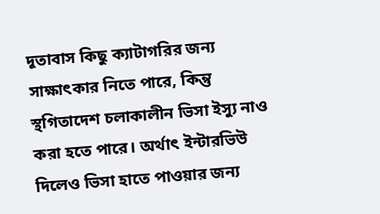দূতাবাস কিছু ক্যাটাগরির জন্য সাক্ষাৎকার নিতে পারে, কিন্তু স্থগিতাদেশ চলাকালীন ভিসা ইস্যু নাও করা হতে পারে। অর্থাৎ ইন্টারভিউ দিলেও ভিসা হাতে পাওয়ার জন্য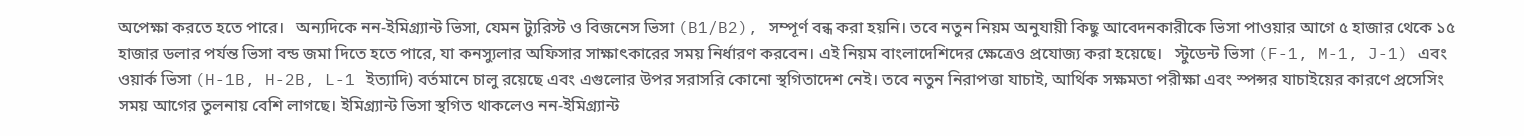অপেক্ষা করতে হতে পারে।   অন্যদিকে নন-ইমিগ্র্যান্ট ভিসা, যেমন ট্যুরিস্ট ও বিজনেস ভিসা (B1/B2), সম্পূর্ণ বন্ধ করা হয়নি। তবে নতুন নিয়ম অনুযায়ী কিছু আবেদনকারীকে ভিসা পাওয়ার আগে ৫ হাজার থেকে ১৫ হাজার ডলার পর্যন্ত ভিসা বন্ড জমা দিতে হতে পারে, যা কনস্যুলার অফিসার সাক্ষাৎকারের সময় নির্ধারণ করবেন। এই নিয়ম বাংলাদেশিদের ক্ষেত্রেও প্রযোজ্য করা হয়েছে।   স্টুডেন্ট ভিসা (F-1, M-1, J-1) এবং ওয়ার্ক ভিসা (H-1B, H-2B, L-1 ইত্যাদি) বর্তমানে চালু রয়েছে এবং এগুলোর উপর সরাসরি কোনো স্থগিতাদেশ নেই। তবে নতুন নিরাপত্তা যাচাই, আর্থিক সক্ষমতা পরীক্ষা এবং স্পন্সর যাচাইয়ের কারণে প্রসেসিং সময় আগের তুলনায় বেশি লাগছে। ইমিগ্র্যান্ট ভিসা স্থগিত থাকলেও নন-ইমিগ্র্যান্ট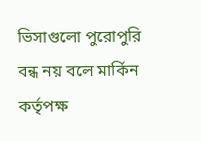ভিসাগুলো পুরোপুরি বন্ধ নয় বলে মার্কিন কর্তৃপক্ষ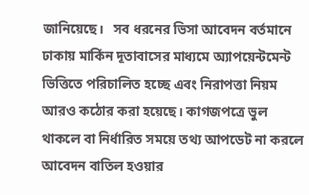জানিয়েছে।   সব ধরনের ভিসা আবেদন বর্তমানে ঢাকায় মার্কিন দূতাবাসের মাধ্যমে অ্যাপয়েন্টমেন্ট ভিত্তিতে পরিচালিত হচ্ছে এবং নিরাপত্তা নিয়ম আরও কঠোর করা হয়েছে। কাগজপত্রে ভুল থাকলে বা নির্ধারিত সময়ে তথ্য আপডেট না করলে আবেদন বাতিল হওয়ার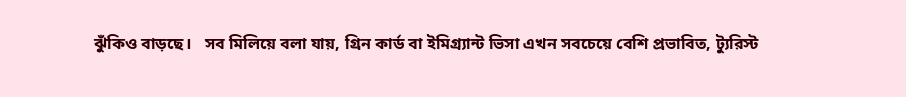ঝুঁকিও বাড়ছে।   সব মিলিয়ে বলা যায়, গ্রিন কার্ড বা ইমিগ্র্যান্ট ভিসা এখন সবচেয়ে বেশি প্রভাবিত, ট্যুরিস্ট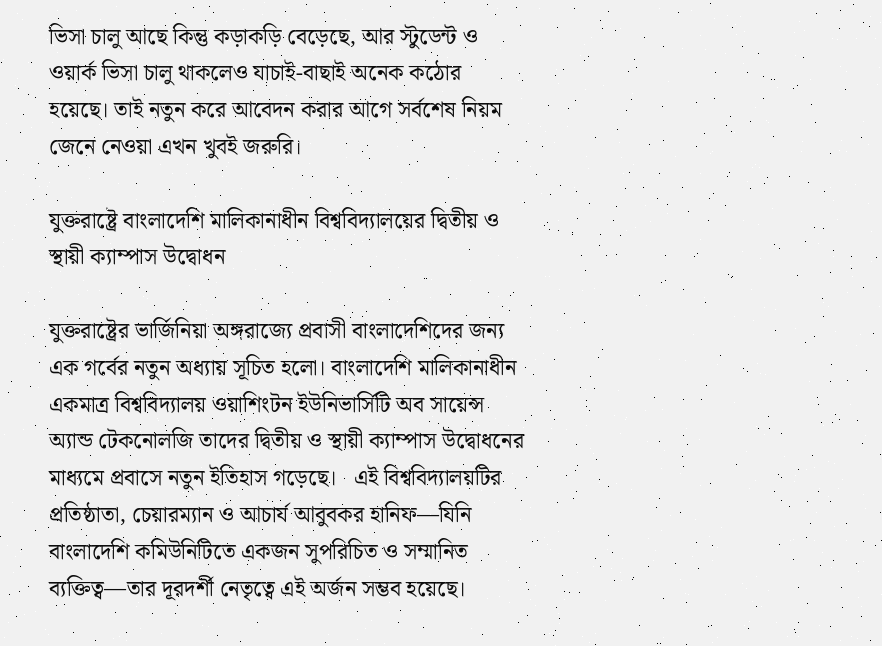ভিসা চালু আছে কিন্তু কড়াকড়ি বেড়েছে, আর স্টুডেন্ট ও ওয়ার্ক ভিসা চালু থাকলেও যাচাই-বাছাই অনেক কঠোর হয়েছে। তাই নতুন করে আবেদন করার আগে সর্বশেষ নিয়ম জেনে নেওয়া এখন খুবই জরুরি।

যুক্তরাষ্ট্রে বাংলাদেশি মালিকানাধীন বিশ্ববিদ্যালয়ের দ্বিতীয় ও স্থায়ী ক্যাম্পাস উদ্বোধন

যুক্তরাষ্ট্রের ভার্জিনিয়া অঙ্গরাজ্যে প্রবাসী বাংলাদেশিদের জন্য এক গর্বের নতুন অধ্যায় সূচিত হলো। বাংলাদেশি মালিকানাধীন একমাত্র বিশ্ববিদ্যালয় ওয়াশিংটন ইউনিভার্সিটি অব সায়েন্স অ্যান্ড টেকনোলজি তাদের দ্বিতীয় ও স্থায়ী ক্যাম্পাস উদ্বোধনের মাধ্যমে প্রবাসে নতুন ইতিহাস গড়েছে।   এই বিশ্ববিদ্যালয়টির প্রতিষ্ঠাতা, চেয়ারম্যান ও আচার্য আবুবকর হানিফ—যিনি বাংলাদেশি কমিউনিটিতে একজন সুপরিচিত ও সম্মানিত ব্যক্তিত্ব—তার দূরদর্শী নেতৃত্বে এই অর্জন সম্ভব হয়েছে।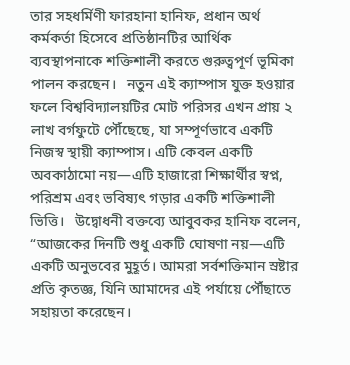তার সহধর্মিণী ফারহানা হানিফ, প্রধান অর্থ কর্মকর্তা হিসেবে প্রতিষ্ঠানটির আর্থিক ব্যবস্থাপনাকে শক্তিশালী করতে গুরুত্বপূর্ণ ভূমিকা পালন করছেন।   নতুন এই ক্যাম্পাস যুক্ত হওয়ার ফলে বিশ্ববিদ্যালয়টির মোট পরিসর এখন প্রায় ২ লাখ বর্গফুটে পৌঁছেছে, যা সম্পূর্ণভাবে একটি নিজস্ব স্থায়ী ক্যাম্পাস। এটি কেবল একটি অবকাঠামো নয়—এটি হাজারো শিক্ষার্থীর স্বপ্ন, পরিশ্রম এবং ভবিষ্যৎ গড়ার একটি শক্তিশালী ভিত্তি।   উদ্বোধনী বক্তব্যে আবুবকর হানিফ বলেন, “আজকের দিনটি শুধু একটি ঘোষণা নয়—এটি একটি অনুভবের মুহূর্ত। আমরা সর্বশক্তিমান স্রষ্টার প্রতি কৃতজ্ঞ, যিনি আমাদের এই পর্যায়ে পৌঁছাতে সহায়তা করেছেন।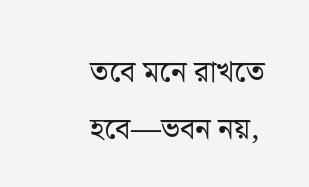তবে মনে রাখতে হবে—ভবন নয়,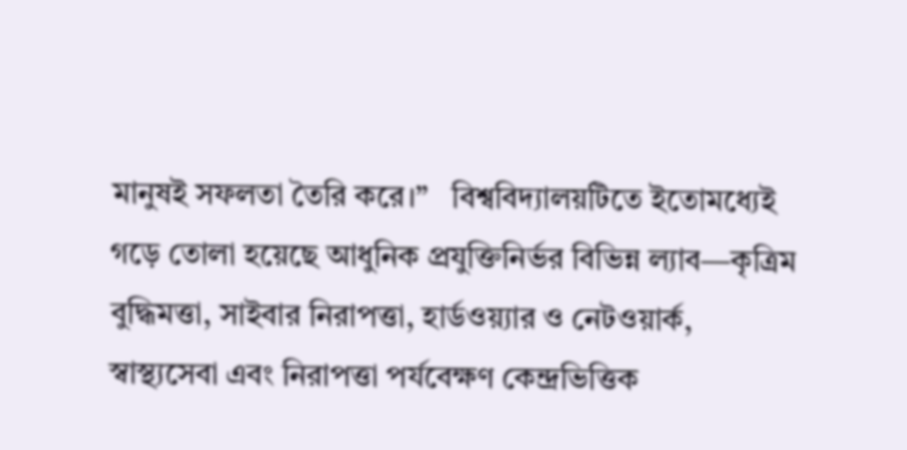মানুষই সফলতা তৈরি করে।”   বিশ্ববিদ্যালয়টিতে ইতোমধ্যেই গড়ে তোলা হয়েছে আধুনিক প্রযুক্তিনির্ভর বিভিন্ন ল্যাব—কৃত্রিম বুদ্ধিমত্তা, সাইবার নিরাপত্তা, হার্ডওয়্যার ও নেটওয়ার্ক, স্বাস্থ্যসেবা এবং নিরাপত্তা পর্যবেক্ষণ কেন্দ্রভিত্তিক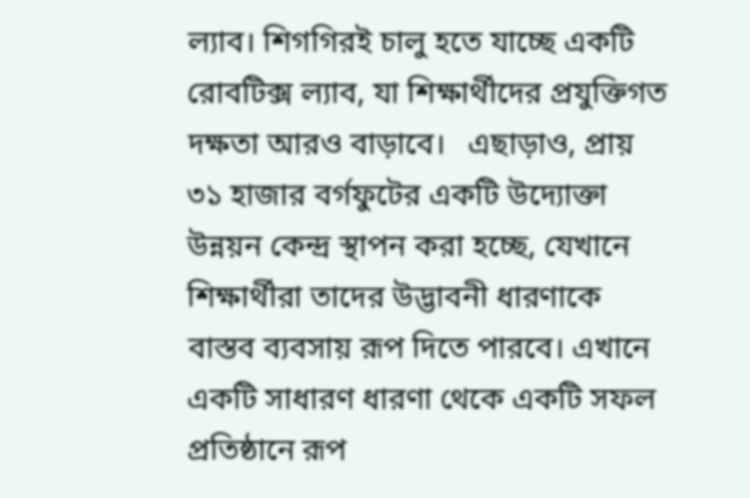ল্যাব। শিগগিরই চালু হতে যাচ্ছে একটি রোবটিক্স ল্যাব, যা শিক্ষার্থীদের প্রযুক্তিগত দক্ষতা আরও বাড়াবে।   এছাড়াও, প্রায় ৩১ হাজার বর্গফুটের একটি উদ্যোক্তা উন্নয়ন কেন্দ্র স্থাপন করা হচ্ছে, যেখানে শিক্ষার্থীরা তাদের উদ্ভাবনী ধারণাকে বাস্তব ব্যবসায় রূপ দিতে পারবে। এখানে একটি সাধারণ ধারণা থেকে একটি সফল প্রতিষ্ঠানে রূপ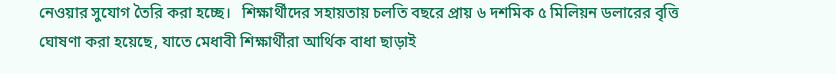নেওয়ার সুযোগ তৈরি করা হচ্ছে।   শিক্ষার্থীদের সহায়তায় চলতি বছরে প্রায় ৬ দশমিক ৫ মিলিয়ন ডলারের বৃত্তি ঘোষণা করা হয়েছে, যাতে মেধাবী শিক্ষার্থীরা আর্থিক বাধা ছাড়াই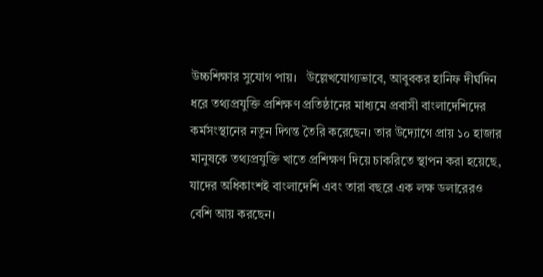উচ্চশিক্ষার সুযোগ পায়।   উল্লেখযোগ্যভাবে, আবুবকর হানিফ দীর্ঘদিন ধরে তথ্যপ্রযুক্তি প্রশিক্ষণ প্রতিষ্ঠানের মাধ্যমে প্রবাসী বাংলাদেশিদের কর্মসংস্থানের নতুন দিগন্ত তৈরি করেছেন। তার উদ্যোগে প্রায় ১০ হাজার মানুষকে তথ্যপ্রযুক্তি খাতে প্রশিক্ষণ দিয়ে চাকরিতে স্থাপন করা হয়েছে, যাদের অধিকাংশই বাংলাদেশি এবং তারা বছরে এক লক্ষ ডলারেরও বেশি আয় করছেন।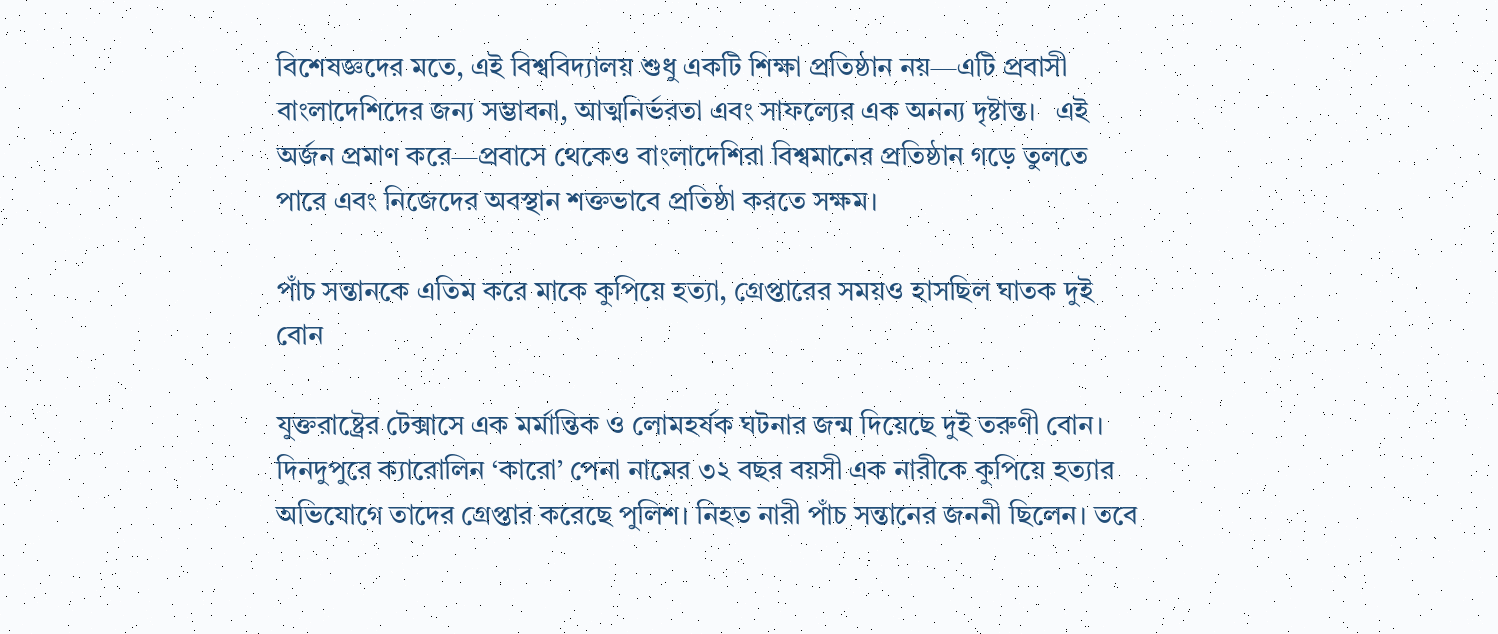বিশেষজ্ঞদের মতে, এই বিশ্ববিদ্যালয় শুধু একটি শিক্ষা প্রতিষ্ঠান নয়—এটি প্রবাসী বাংলাদেশিদের জন্য সম্ভাবনা, আত্মনির্ভরতা এবং সাফল্যের এক অনন্য দৃষ্টান্ত।   এই অর্জন প্রমাণ করে—প্রবাসে থেকেও বাংলাদেশিরা বিশ্বমানের প্রতিষ্ঠান গড়ে তুলতে পারে এবং নিজেদের অবস্থান শক্তভাবে প্রতিষ্ঠা করতে সক্ষম।

পাঁচ সন্তানকে এতিম করে মাকে কুপিয়ে হত্যা, গ্রেপ্তারের সময়ও হাসছিল ঘাতক দুই বোন

যুক্তরাষ্ট্রের টেক্সাসে এক মর্মান্তিক ও লোমহর্ষক ঘটনার জন্ম দিয়েছে দুই তরুণী বোন। দিনদুপুরে ক্যারোলিন ‘কারো’ পেনা নামের ৩২ বছর বয়সী এক নারীকে কুপিয়ে হত্যার অভিযোগে তাদের গ্রেপ্তার করেছে পুলিশ। নিহত নারী পাঁচ সন্তানের জননী ছিলেন। তবে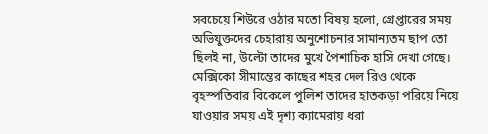সবচেয়ে শিউরে ওঠার মতো বিষয় হলো, গ্রেপ্তারের সময় অভিযুক্তদের চেহারায় অনুশোচনার সামান্যতম ছাপ তো ছিলই না, উল্টো তাদের মুখে পৈশাচিক হাসি দেখা গেছে। মেক্সিকো সীমান্তের কাছের শহর দেল রিও থেকে বৃহস্পতিবার বিকেলে পুলিশ তাদের হাতকড়া পরিয়ে নিয়ে যাওয়ার সময় এই দৃশ্য ক্যামেরায় ধরা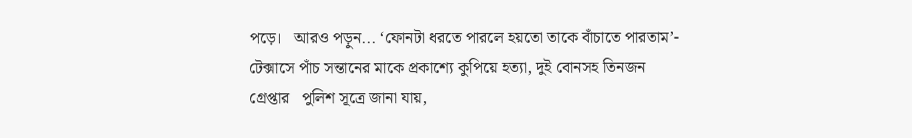পড়ে।   আরও পড়ুন... ‘ফোনটা ধরতে পারলে হয়তো তাকে বাঁচাতে পারতাম’- টেক্সাসে পাঁচ সন্তানের মাকে প্রকাশ্যে কুপিয়ে হত্যা, দুই বোনসহ তিনজন গ্রেপ্তার   পুলিশ সূত্রে জানা যায়,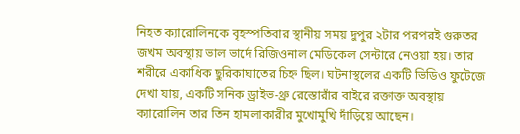নিহত ক্যারোলিনকে বৃহস্পতিবার স্থানীয় সময় দুপুর ২টার পরপরই গুরুতর জখম অবস্থায় ভাল ভার্দে রিজিওনাল মেডিকেল সেন্টারে নেওয়া হয়। তার শরীরে একাধিক ছুরিকাঘাতের চিহ্ন ছিল। ঘটনাস্থলের একটি ভিডিও ফুটেজে দেখা যায়, একটি সনিক ড্রাইভ-থ্রু রেস্তোরাঁর বাইরে রক্তাক্ত অবস্থায় ক্যারোলিন তার তিন হামলাকারীর মুখোমুখি দাঁড়িয়ে আছেন।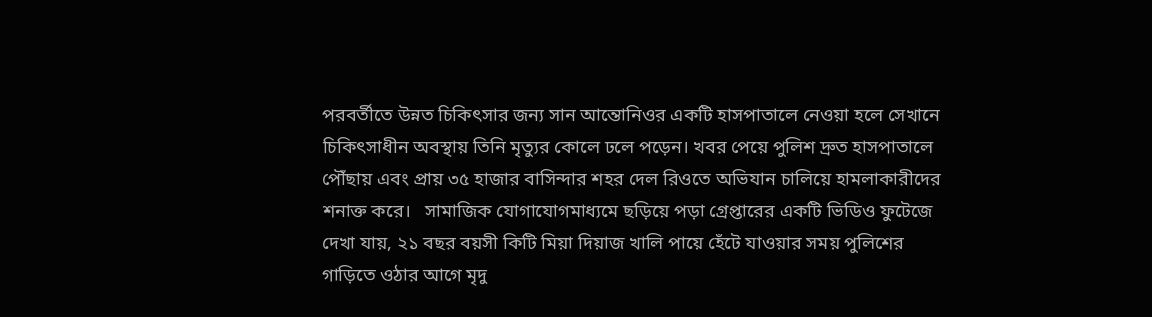পরবর্তীতে উন্নত চিকিৎসার জন্য সান আন্তোনিওর একটি হাসপাতালে নেওয়া হলে সেখানে চিকিৎসাধীন অবস্থায় তিনি মৃত্যুর কোলে ঢলে পড়েন। খবর পেয়ে পুলিশ দ্রুত হাসপাতালে পৌঁছায় এবং প্রায় ৩৫ হাজার বাসিন্দার শহর দেল রিওতে অভিযান চালিয়ে হামলাকারীদের শনাক্ত করে।   সামাজিক যোগাযোগমাধ্যমে ছড়িয়ে পড়া গ্রেপ্তারের একটি ভিডিও ফুটেজে দেখা যায়, ২১ বছর বয়সী কিটি মিয়া দিয়াজ খালি পায়ে হেঁটে যাওয়ার সময় পুলিশের গাড়িতে ওঠার আগে মৃদু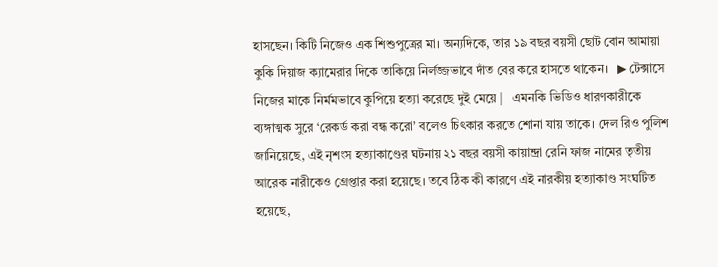হাসছেন। কিটি নিজেও এক শিশুপুত্রের মা। অন্যদিকে, তার ১৯ বছর বয়সী ছোট বোন আমায়া কুকি দিয়াজ ক্যামেরার দিকে তাকিয়ে নির্লজ্জভাবে দাঁত বের করে হাসতে থাকেন।   ▶ টেক্সাসে নিজের মাকে নির্মমভাবে কুপিয়ে হত্যা করেছে দুই মেয়ে |   এমনকি ভিডিও ধারণকারীকে ব্যঙ্গাত্মক সুরে ‘রেকর্ড করা বন্ধ করো’ বলেও চিৎকার করতে শোনা যায় তাকে। দেল রিও পুলিশ জানিয়েছে, এই নৃশংস হত্যাকাণ্ডের ঘটনায় ২১ বছর বয়সী কায়ান্দ্রা রেনি ফাজ নামের তৃতীয় আরেক নারীকেও গ্রেপ্তার করা হয়েছে। তবে ঠিক কী কারণে এই নারকীয় হত্যাকাণ্ড সংঘটিত হয়েছে,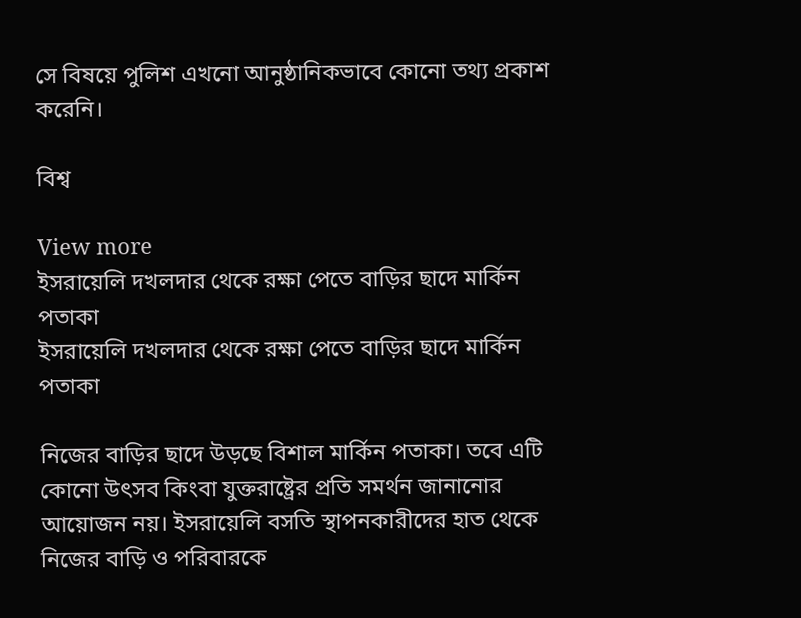সে বিষয়ে পুলিশ এখনো আনুষ্ঠানিকভাবে কোনো তথ্য প্রকাশ করেনি।

বিশ্ব

View more
ইসরায়েলি দখলদার থেকে রক্ষা পেতে বাড়ির ছাদে মার্কিন পতাকা
ইসরায়েলি দখলদার থেকে রক্ষা পেতে বাড়ির ছাদে মার্কিন পতাকা

নিজের বাড়ির ছাদে উড়ছে বিশাল মার্কিন পতাকা। তবে এটি কোনো উৎসব কিংবা যুক্তরাষ্ট্রের প্রতি সমর্থন জানানোর আয়োজন নয়। ইসরায়েলি বসতি স্থাপনকারীদের হাত থেকে নিজের বাড়ি ও পরিবারকে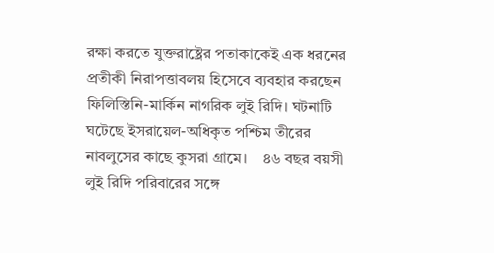রক্ষা করতে যুক্তরাষ্ট্রের পতাকাকেই এক ধরনের প্রতীকী নিরাপত্তাবলয় হিসেবে ব্যবহার করছেন ফিলিস্তিনি-মার্কিন নাগরিক লুই রিদি। ঘটনাটি ঘটেছে ইসরায়েল-অধিকৃত পশ্চিম তীরের নাবলুসের কাছে কুসরা গ্রামে।    ৪৬ বছর বয়সী লুই রিদি পরিবারের সঙ্গে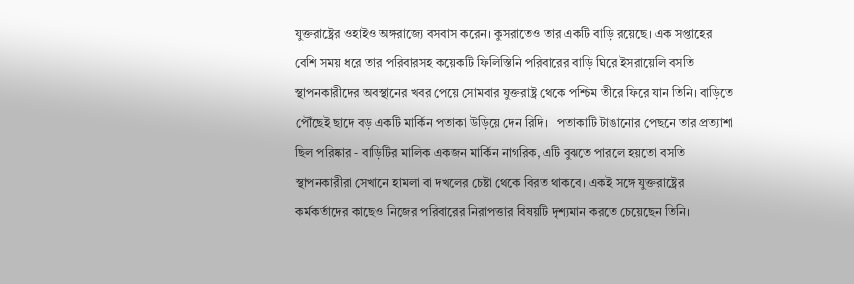যুক্তরাষ্ট্রের ওহাইও অঙ্গরাজ্যে বসবাস করেন। কুসরাতেও তার একটি বাড়ি রয়েছে। এক সপ্তাহের বেশি সময় ধরে তার পরিবারসহ কয়েকটি ফিলিস্তিনি পরিবারের বাড়ি ঘিরে ইসরায়েলি বসতি স্থাপনকারীদের অবস্থানের খবর পেয়ে সোমবার যুক্তরাষ্ট্র থেকে পশ্চিম তীরে ফিরে যান তিনি। বাড়িতে পৌঁছেই ছাদে বড় একটি মার্কিন পতাকা উড়িয়ে দেন রিদি।   পতাকাটি টাঙানোর পেছনে তার প্রত্যাশা ছিল পরিষ্কার - বাড়িটির মালিক একজন মার্কিন নাগরিক, এটি বুঝতে পারলে হয়তো বসতি স্থাপনকারীরা সেখানে হামলা বা দখলের চেষ্টা থেকে বিরত থাকবে। একই সঙ্গে যুক্তরাষ্ট্রের কর্মকর্তাদের কাছেও নিজের পরিবারের নিরাপত্তার বিষয়টি দৃশ্যমান করতে চেয়েছেন তিনি।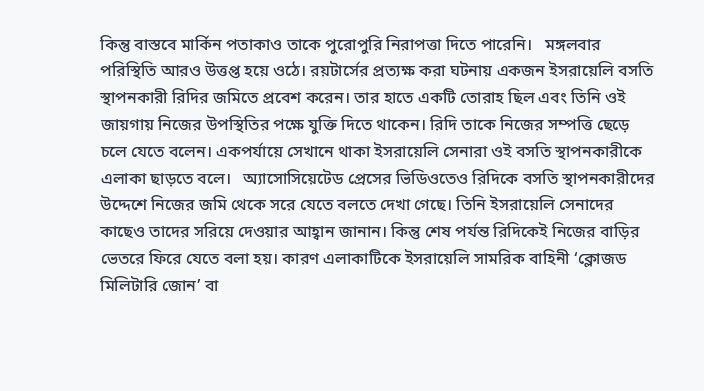কিন্তু বাস্তবে মার্কিন পতাকাও তাকে পুরোপুরি নিরাপত্তা দিতে পারেনি।   মঙ্গলবার পরিস্থিতি আরও উত্তপ্ত হয়ে ওঠে। রয়টার্সের প্রত্যক্ষ করা ঘটনায় একজন ইসরায়েলি বসতি স্থাপনকারী রিদির জমিতে প্রবেশ করেন। তার হাতে একটি তোরাহ ছিল এবং তিনি ওই জায়গায় নিজের উপস্থিতির পক্ষে যুক্তি দিতে থাকেন। রিদি তাকে নিজের সম্পত্তি ছেড়ে চলে যেতে বলেন। একপর্যায়ে সেখানে থাকা ইসরায়েলি সেনারা ওই বসতি স্থাপনকারীকে এলাকা ছাড়তে বলে।   অ্যাসোসিয়েটেড প্রেসের ভিডিওতেও রিদিকে বসতি স্থাপনকারীদের উদ্দেশে নিজের জমি থেকে সরে যেতে বলতে দেখা গেছে। তিনি ইসরায়েলি সেনাদের কাছেও তাদের সরিয়ে দেওয়ার আহ্বান জানান। কিন্তু শেষ পর্যন্ত রিদিকেই নিজের বাড়ির ভেতরে ফিরে যেতে বলা হয়। কারণ এলাকাটিকে ইসরায়েলি সামরিক বাহিনী ‘ক্লোজড মিলিটারি জোন’ বা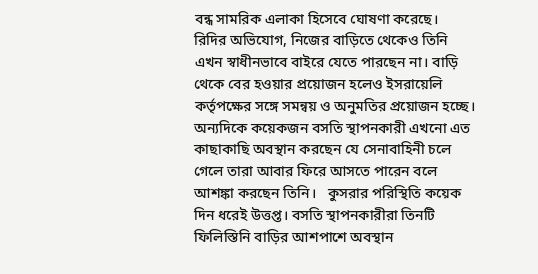বন্ধ সামরিক এলাকা হিসেবে ঘোষণা করেছে।   রিদির অভিযোগ, নিজের বাড়িতে থেকেও তিনি এখন স্বাধীনভাবে বাইরে যেতে পারছেন না। বাড়ি থেকে বের হওয়ার প্রয়োজন হলেও ইসরায়েলি কর্তৃপক্ষের সঙ্গে সমন্বয় ও অনুমতির প্রয়োজন হচ্ছে। অন্যদিকে কয়েকজন বসতি স্থাপনকারী এখনো এত কাছাকাছি অবস্থান করছেন যে সেনাবাহিনী চলে গেলে তারা আবার ফিরে আসতে পারেন বলে আশঙ্কা করছেন তিনি।   কুসরার পরিস্থিতি কয়েক দিন ধরেই উত্তপ্ত। বসতি স্থাপনকারীরা তিনটি ফিলিস্তিনি বাড়ির আশপাশে অবস্থান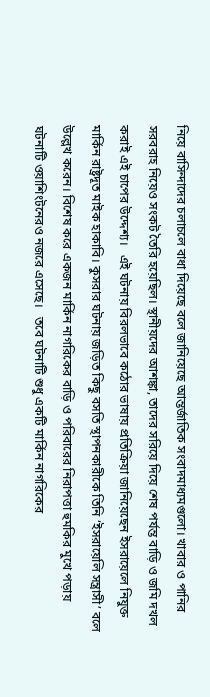নিয়ে বাসিন্দাদের চলাচলে বাধা দিয়েছে বলে জানিয়েছে আন্তর্জাতিক সংবাদমাধ্যমগুলো। খাবার ও পানির সরবরাহ নিয়েও সংকট তৈরি হয়েছিল। স্থানীয়দের আশঙ্কা, তাদের সরিয়ে দিয়ে শেষ পর্যন্ত বাড়ি ও জমি দখল করাই এই চাপের উদ্দেশ্য।   এই ঘটনায় বিরলভাবে কঠোর ভাষায় প্রতিক্রিয়া জানিয়েছেন ইসরায়েলে নিযুক্ত মার্কিন রাষ্ট্রদূত মাইক হাকাবি। কুসরার ঘটনায় জড়িত কিছু বসতি স্থাপনকারীকে তিনি ‘ইসরায়েলি সন্ত্রাসী’ বলে উল্লেখ করেন। বিশেষ করে একজন মার্কিন নাগরিকের বাড়ি ও পরিবারের নিরাপত্তা হুমকির মুখে পড়ায় ঘটনাটি ওয়াশিংটনেরও নজরে এসেছে।   তবে ঘটনাটি শুধু একটি মার্কিন নাগরিকের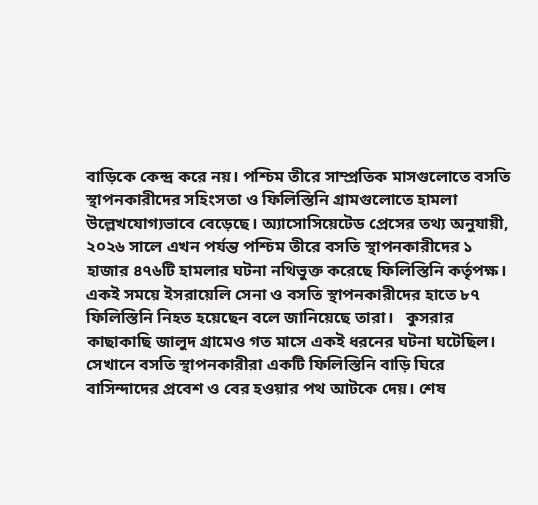বাড়িকে কেন্দ্র করে নয়। পশ্চিম তীরে সাম্প্রতিক মাসগুলোতে বসতি স্থাপনকারীদের সহিংসতা ও ফিলিস্তিনি গ্রামগুলোতে হামলা উল্লেখযোগ্যভাবে বেড়েছে। অ্যাসোসিয়েটেড প্রেসের তথ্য অনুযায়ী, ২০২৬ সালে এখন পর্যন্ত পশ্চিম তীরে বসতি স্থাপনকারীদের ১ হাজার ৪৭৬টি হামলার ঘটনা নথিভুক্ত করেছে ফিলিস্তিনি কর্তৃপক্ষ। একই সময়ে ইসরায়েলি সেনা ও বসতি স্থাপনকারীদের হাতে ৮৭ ফিলিস্তিনি নিহত হয়েছেন বলে জানিয়েছে তারা।   কুসরার কাছাকাছি জালুদ গ্রামেও গত মাসে একই ধরনের ঘটনা ঘটেছিল। সেখানে বসতি স্থাপনকারীরা একটি ফিলিস্তিনি বাড়ি ঘিরে বাসিন্দাদের প্রবেশ ও বের হওয়ার পথ আটকে দেয়। শেষ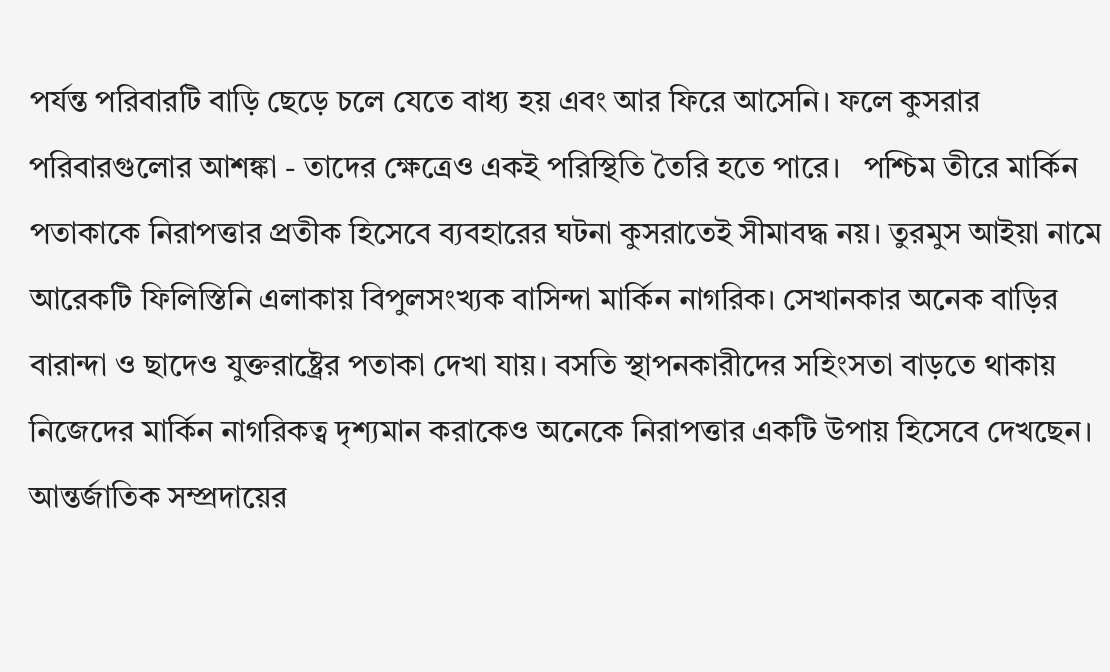পর্যন্ত পরিবারটি বাড়ি ছেড়ে চলে যেতে বাধ্য হয় এবং আর ফিরে আসেনি। ফলে কুসরার পরিবারগুলোর আশঙ্কা - তাদের ক্ষেত্রেও একই পরিস্থিতি তৈরি হতে পারে।   পশ্চিম তীরে মার্কিন পতাকাকে নিরাপত্তার প্রতীক হিসেবে ব্যবহারের ঘটনা কুসরাতেই সীমাবদ্ধ নয়। তুরমুস আইয়া নামে আরেকটি ফিলিস্তিনি এলাকায় বিপুলসংখ্যক বাসিন্দা মার্কিন নাগরিক। সেখানকার অনেক বাড়ির বারান্দা ও ছাদেও যুক্তরাষ্ট্রের পতাকা দেখা যায়। বসতি স্থাপনকারীদের সহিংসতা বাড়তে থাকায় নিজেদের মার্কিন নাগরিকত্ব দৃশ্যমান করাকেও অনেকে নিরাপত্তার একটি উপায় হিসেবে দেখছেন।   আন্তর্জাতিক সম্প্রদায়ের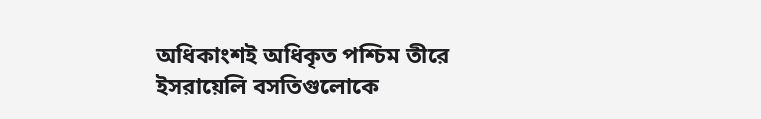অধিকাংশই অধিকৃত পশ্চিম তীরে ইসরায়েলি বসতিগুলোকে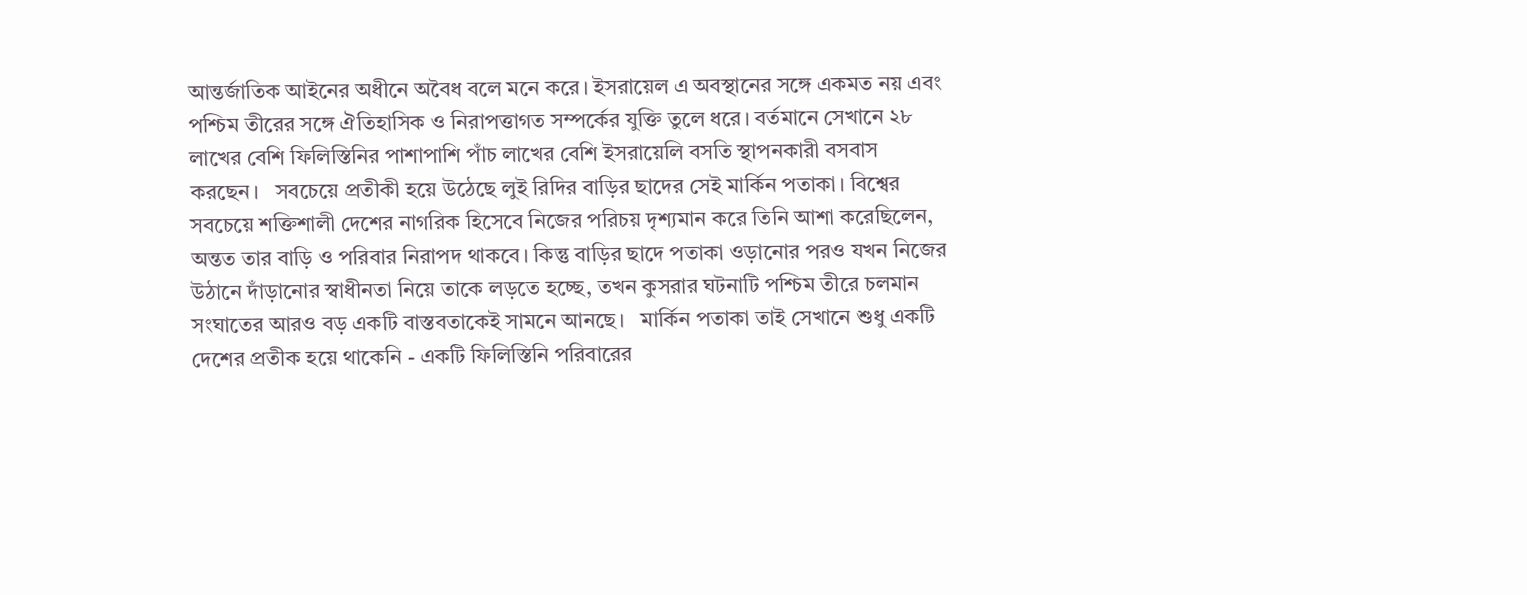আন্তর্জাতিক আইনের অধীনে অবৈধ বলে মনে করে। ইসরায়েল এ অবস্থানের সঙ্গে একমত নয় এবং পশ্চিম তীরের সঙ্গে ঐতিহাসিক ও নিরাপত্তাগত সম্পর্কের যুক্তি তুলে ধরে। বর্তমানে সেখানে ২৮ লাখের বেশি ফিলিস্তিনির পাশাপাশি পাঁচ লাখের বেশি ইসরায়েলি বসতি স্থাপনকারী বসবাস করছেন।   সবচেয়ে প্রতীকী হয়ে উঠেছে লুই রিদির বাড়ির ছাদের সেই মার্কিন পতাকা। বিশ্বের সবচেয়ে শক্তিশালী দেশের নাগরিক হিসেবে নিজের পরিচয় দৃশ্যমান করে তিনি আশা করেছিলেন, অন্তত তার বাড়ি ও পরিবার নিরাপদ থাকবে। কিন্তু বাড়ির ছাদে পতাকা ওড়ানোর পরও যখন নিজের উঠানে দাঁড়ানোর স্বাধীনতা নিয়ে তাকে লড়তে হচ্ছে, তখন কুসরার ঘটনাটি পশ্চিম তীরে চলমান সংঘাতের আরও বড় একটি বাস্তবতাকেই সামনে আনছে।   মার্কিন পতাকা তাই সেখানে শুধু একটি দেশের প্রতীক হয়ে থাকেনি - একটি ফিলিস্তিনি পরিবারের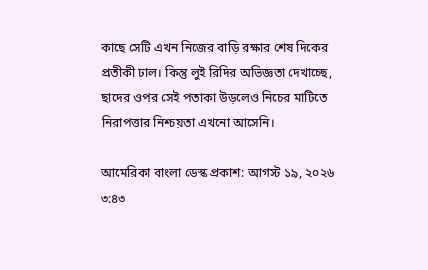কাছে সেটি এখন নিজের বাড়ি রক্ষার শেষ দিকের প্রতীকী ঢাল। কিন্তু লুই রিদির অভিজ্ঞতা দেখাচ্ছে, ছাদের ওপর সেই পতাকা উড়লেও নিচের মাটিতে নিরাপত্তার নিশ্চয়তা এখনো আসেনি।

আমেরিকা বাংলা ডেস্ক প্রকাশ: আগস্ট ১৯, ২০২৬ ৩:৪৩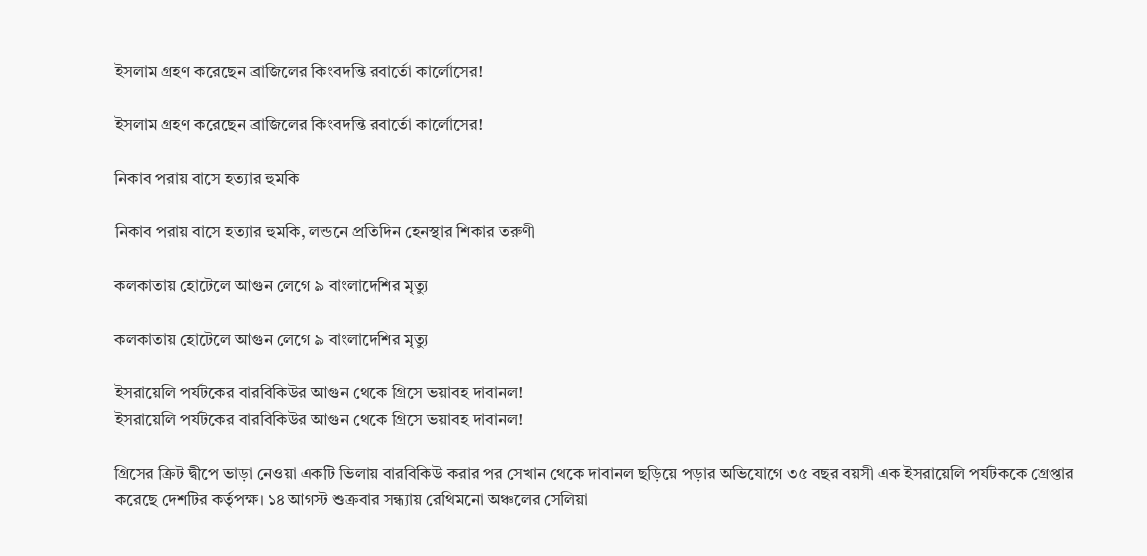ইসলাম গ্রহণ করেছেন ব্রাজিলের কিংবদন্তি রবার্তো কার্লোসের!

ইসলাম গ্রহণ করেছেন ব্রাজিলের কিংবদন্তি রবার্তো কার্লোসের!

নিকাব পরায় বাসে হত্যার হুমকি

নিকাব পরায় বাসে হত্যার হুমকি, লন্ডনে প্রতিদিন হেনস্থার শিকার তরুণী

কলকাতায় হোটেলে আগুন লেগে ৯ বাংলাদেশির মৃত্যু

কলকাতায় হোটেলে আগুন লেগে ৯ বাংলাদেশির মৃত্যু

ইসরায়েলি পর্যটকের বারবিকিউর আগুন থেকে গ্রিসে ভয়াবহ দাবানল!
ইসরায়েলি পর্যটকের বারবিকিউর আগুন থেকে গ্রিসে ভয়াবহ দাবানল!

গ্রিসের ক্রিট দ্বীপে ভাড়া নেওয়া একটি ভিলায় বারবিকিউ করার পর সেখান থেকে দাবানল ছড়িয়ে পড়ার অভিযোগে ৩৫ বছর বয়সী এক ইসরায়েলি পর্যটককে গ্রেপ্তার করেছে দেশটির কর্তৃপক্ষ। ১৪ আগস্ট শুক্রবার সন্ধ্যায় রেথিমনো অঞ্চলের সেলিয়া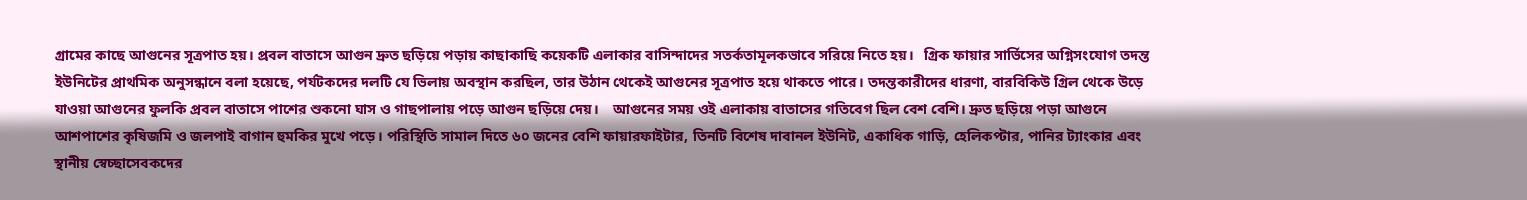গ্রামের কাছে আগুনের সূত্রপাত হয়। প্রবল বাতাসে আগুন দ্রুত ছড়িয়ে পড়ায় কাছাকাছি কয়েকটি এলাকার বাসিন্দাদের সতর্কতামূলকভাবে সরিয়ে নিতে হয়।   গ্রিক ফায়ার সার্ভিসের অগ্নিসংযোগ তদন্ত ইউনিটের প্রাথমিক অনুসন্ধানে বলা হয়েছে, পর্যটকদের দলটি যে ভিলায় অবস্থান করছিল, তার উঠান থেকেই আগুনের সূত্রপাত হয়ে থাকতে পারে। তদন্তকারীদের ধারণা, বারবিকিউ গ্রিল থেকে উড়ে যাওয়া আগুনের ফুলকি প্রবল বাতাসে পাশের শুকনো ঘাস ও গাছপালায় পড়ে আগুন ছড়িয়ে দেয়।    আগুনের সময় ওই এলাকায় বাতাসের গতিবেগ ছিল বেশ বেশি। দ্রুত ছড়িয়ে পড়া আগুনে আশপাশের কৃষিজমি ও জলপাই বাগান হুমকির মুখে পড়ে। পরিস্থিতি সামাল দিতে ৬০ জনের বেশি ফায়ারফাইটার, তিনটি বিশেষ দাবানল ইউনিট, একাধিক গাড়ি, হেলিকপ্টার, পানির ট্যাংকার এবং স্থানীয় স্বেচ্ছাসেবকদের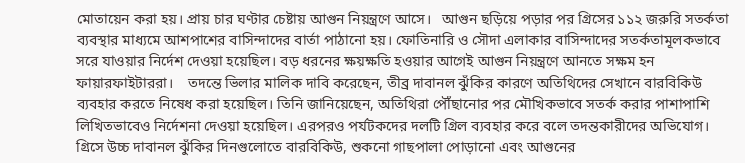মোতায়েন করা হয়। প্রায় চার ঘণ্টার চেষ্টায় আগুন নিয়ন্ত্রণে আসে।   আগুন ছড়িয়ে পড়ার পর গ্রিসের ১১২ জরুরি সতর্কতা ব্যবস্থার মাধ্যমে আশপাশের বাসিন্দাদের বার্তা পাঠানো হয়। ফোতিনারি ও সৌদা এলাকার বাসিন্দাদের সতর্কতামূলকভাবে সরে যাওয়ার নির্দেশ দেওয়া হয়েছিল। বড় ধরনের ক্ষয়ক্ষতি হওয়ার আগেই আগুন নিয়ন্ত্রণে আনতে সক্ষম হন ফায়ারফাইটাররা।    তদন্তে ভিলার মালিক দাবি করেছেন, তীব্র দাবানল ঝুঁকির কারণে অতিথিদের সেখানে বারবিকিউ ব্যবহার করতে নিষেধ করা হয়েছিল। তিনি জানিয়েছেন, অতিথিরা পৌঁছানোর পর মৌখিকভাবে সতর্ক করার পাশাপাশি লিখিতভাবেও নির্দেশনা দেওয়া হয়েছিল। এরপরও পর্যটকদের দলটি গ্রিল ব্যবহার করে বলে তদন্তকারীদের অভিযোগ।    গ্রিসে উচ্চ দাবানল ঝুঁকির দিনগুলোতে বারবিকিউ, শুকনো গাছপালা পোড়ানো এবং আগুনের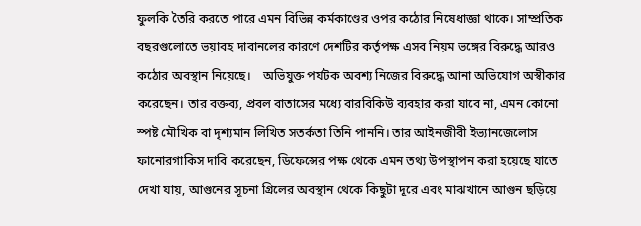ফুলকি তৈরি করতে পারে এমন বিভিন্ন কর্মকাণ্ডের ওপর কঠোর নিষেধাজ্ঞা থাকে। সাম্প্রতিক বছরগুলোতে ভয়াবহ দাবানলের কারণে দেশটির কর্তৃপক্ষ এসব নিয়ম ভঙ্গের বিরুদ্ধে আরও কঠোর অবস্থান নিয়েছে।    অভিযুক্ত পর্যটক অবশ্য নিজের বিরুদ্ধে আনা অভিযোগ অস্বীকার করেছেন। তার বক্তব্য, প্রবল বাতাসের মধ্যে বারবিকিউ ব্যবহার করা যাবে না, এমন কোনো স্পষ্ট মৌখিক বা দৃশ্যমান লিখিত সতর্কতা তিনি পাননি। তার আইনজীবী ইভ্যানজেলোস ফানোরগাকিস দাবি করেছেন, ডিফেন্সের পক্ষ থেকে এমন তথ্য উপস্থাপন করা হয়েছে যাতে দেখা যায়, আগুনের সূচনা গ্রিলের অবস্থান থেকে কিছুটা দূরে এবং মাঝখানে আগুন ছড়িয়ে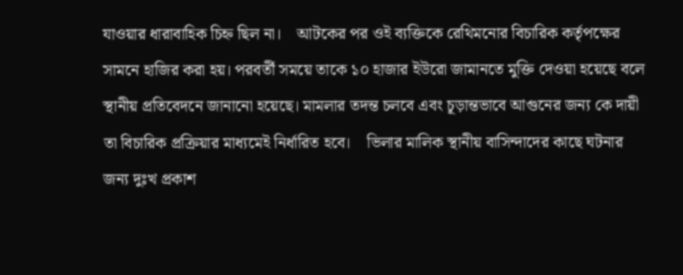যাওয়ার ধারাবাহিক চিহ্ন ছিল না।    আটকের পর ওই ব্যক্তিকে রেথিমনোর বিচারিক কর্তৃপক্ষের সামনে হাজির করা হয়। পরবর্তী সময়ে তাকে ১০ হাজার ইউরো জামানতে মুক্তি দেওয়া হয়েছে বলে স্থানীয় প্রতিবেদনে জানানো হয়েছে। মামলার তদন্ত চলবে এবং চূড়ান্তভাবে আগুনের জন্য কে দায়ী তা বিচারিক প্রক্রিয়ার মাধ্যমেই নির্ধারিত হবে।    ভিলার মালিক স্থানীয় বাসিন্দাদের কাছে ঘটনার জন্য দুঃখ প্রকাশ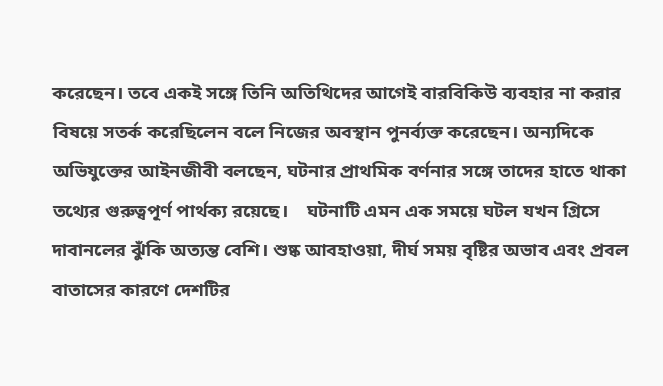করেছেন। তবে একই সঙ্গে তিনি অতিথিদের আগেই বারবিকিউ ব্যবহার না করার বিষয়ে সতর্ক করেছিলেন বলে নিজের অবস্থান পুনর্ব্যক্ত করেছেন। অন্যদিকে অভিযুক্তের আইনজীবী বলছেন, ঘটনার প্রাথমিক বর্ণনার সঙ্গে তাদের হাতে থাকা তথ্যের গুরুত্বপূর্ণ পার্থক্য রয়েছে।    ঘটনাটি এমন এক সময়ে ঘটল যখন গ্রিসে দাবানলের ঝুঁকি অত্যন্ত বেশি। শুষ্ক আবহাওয়া, দীর্ঘ সময় বৃষ্টির অভাব এবং প্রবল বাতাসের কারণে দেশটির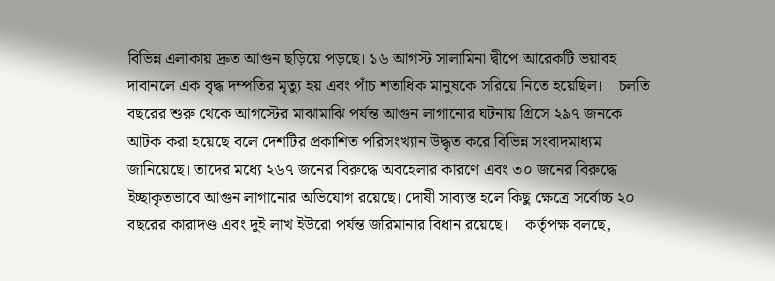বিভিন্ন এলাকায় দ্রুত আগুন ছড়িয়ে পড়ছে। ১৬ আগস্ট সালামিনা দ্বীপে আরেকটি ভয়াবহ দাবানলে এক বৃদ্ধ দম্পতির মৃত্যু হয় এবং পাঁচ শতাধিক মানুষকে সরিয়ে নিতে হয়েছিল।    চলতি বছরের শুরু থেকে আগস্টের মাঝামাঝি পর্যন্ত আগুন লাগানোর ঘটনায় গ্রিসে ২৯৭ জনকে আটক করা হয়েছে বলে দেশটির প্রকাশিত পরিসংখ্যান উদ্ধৃত করে বিভিন্ন সংবাদমাধ্যম জানিয়েছে। তাদের মধ্যে ২৬৭ জনের বিরুদ্ধে অবহেলার কারণে এবং ৩০ জনের বিরুদ্ধে ইচ্ছাকৃতভাবে আগুন লাগানোর অভিযোগ রয়েছে। দোষী সাব্যস্ত হলে কিছু ক্ষেত্রে সর্বোচ্চ ২০ বছরের কারাদণ্ড এবং দুই লাখ ইউরো পর্যন্ত জরিমানার বিধান রয়েছে।    কর্তৃপক্ষ বলছে,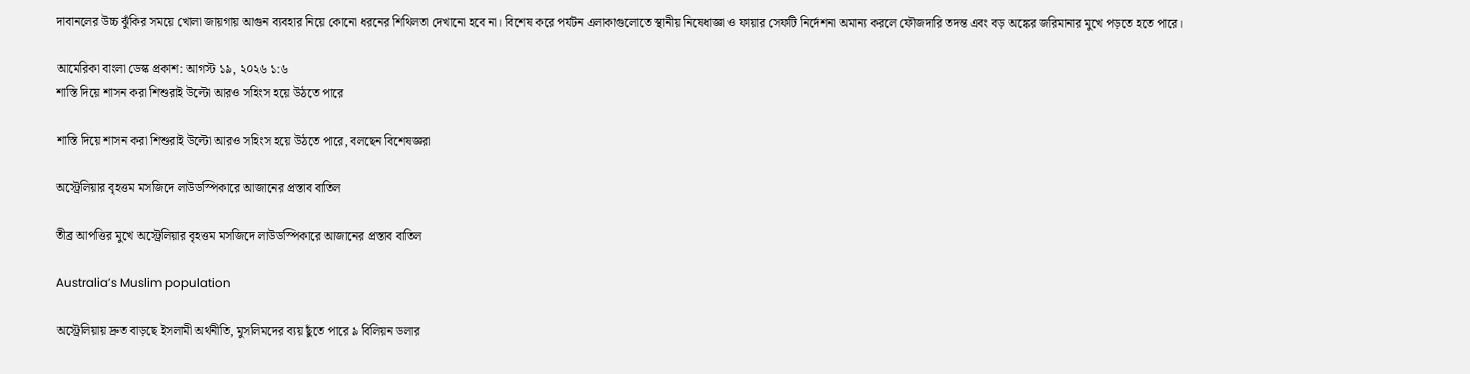দাবানলের উচ্চ ঝুঁকির সময়ে খোলা জায়গায় আগুন ব্যবহার নিয়ে কোনো ধরনের শিথিলতা দেখানো হবে না। বিশেষ করে পর্যটন এলাকাগুলোতে স্থানীয় নিষেধাজ্ঞা ও ফায়ার সেফটি নির্দেশনা অমান্য করলে ফৌজদারি তদন্ত এবং বড় অঙ্কের জরিমানার মুখে পড়তে হতে পারে।

আমেরিকা বাংলা ডেস্ক প্রকাশ: আগস্ট ১৯, ২০২৬ ১:৬
শাস্তি দিয়ে শাসন করা শিশুরাই উল্টো আরও সহিংস হয়ে উঠতে পারে

শাস্তি দিয়ে শাসন করা শিশুরাই উল্টো আরও সহিংস হয়ে উঠতে পারে, বলছেন বিশেষজ্ঞরা

অস্ট্রেলিয়ার বৃহত্তম মসজিদে লাউডস্পিকারে আজানের প্রস্তাব বাতিল

তীব্র আপত্তির মুখে অস্ট্রেলিয়ার বৃহত্তম মসজিদে লাউডস্পিকারে আজানের প্রস্তাব বাতিল

Australia’s Muslim population

অস্ট্রেলিয়ায় দ্রুত বাড়ছে ইসলামী অর্থনীতি, মুসলিমদের ব্যয় ছুঁতে পারে ৯ বিলিয়ন ডলার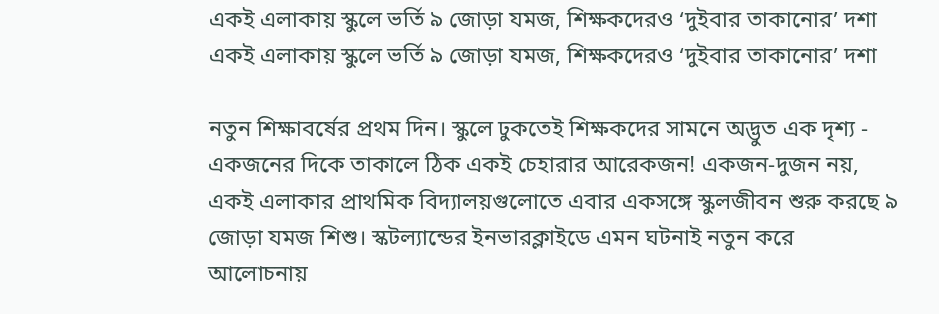একই এলাকায় স্কুলে ভর্তি ৯ জোড়া যমজ, শিক্ষকদেরও ‘দুইবার তাকানোর’ দশা
একই এলাকায় স্কুলে ভর্তি ৯ জোড়া যমজ, শিক্ষকদেরও ‘দুইবার তাকানোর’ দশা

নতুন শিক্ষাবর্ষের প্রথম দিন। স্কুলে ঢুকতেই শিক্ষকদের সামনে অদ্ভুত এক দৃশ্য - একজনের দিকে তাকালে ঠিক একই চেহারার আরেকজন! একজন-দুজন নয়, একই এলাকার প্রাথমিক বিদ্যালয়গুলোতে এবার একসঙ্গে স্কুলজীবন শুরু করছে ৯ জোড়া যমজ শিশু। স্কটল্যান্ডের ইনভারক্লাইডে এমন ঘটনাই নতুন করে আলোচনায়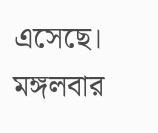এসেছে।    মঙ্গলবার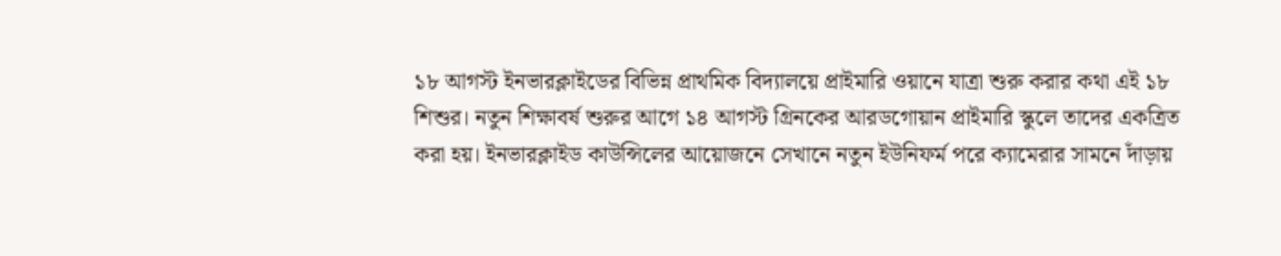১৮ আগস্ট ইনভারক্লাইডের বিভিন্ন প্রাথমিক বিদ্যালয়ে প্রাইমারি ওয়ানে যাত্রা শুরু করার কথা এই ১৮ শিশুর। নতুন শিক্ষাবর্ষ শুরুর আগে ১৪ আগস্ট গ্রিনকের আরডগোয়ান প্রাইমারি স্কুলে তাদের একত্রিত করা হয়। ইনভারক্লাইড কাউন্সিলের আয়োজনে সেখানে নতুন ইউনিফর্ম পরে ক্যামেরার সামনে দাঁড়ায়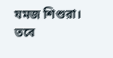যমজ শিশুরা।    তবে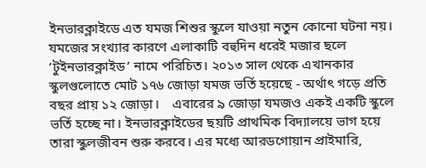ইনভারক্লাইডে এত যমজ শিশুর স্কুলে যাওয়া নতুন কোনো ঘটনা নয়। যমজের সংখ্যার কারণে এলাকাটি বহুদিন ধরেই মজার ছলে ‘টুইনভারক্লাইড’ নামে পরিচিত। ২০১৩ সাল থেকে এখানকার স্কুলগুলোতে মোট ১৭৬ জোড়া যমজ ভর্তি হয়েছে - অর্থাৎ গড়ে প্রতি বছর প্রায় ১২ জোড়া।    এবারের ৯ জোড়া যমজও একই একটি স্কুলে ভর্তি হচ্ছে না। ইনভারক্লাইডের ছয়টি প্রাথমিক বিদ্যালয়ে ভাগ হয়ে তারা স্কুলজীবন শুরু করবে। এর মধ্যে আরডগোয়ান প্রাইমারি,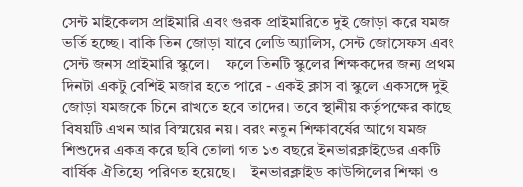সেন্ট মাইকেলস প্রাইমারি এবং গুরক প্রাইমারিতে দুই জোড়া করে যমজ ভর্তি হচ্ছে। বাকি তিন জোড়া যাবে লেডি অ্যালিস, সেন্ট জোসেফস এবং সেন্ট জনস প্রাইমারি স্কুলে।    ফলে তিনটি স্কুলের শিক্ষকদের জন্য প্রথম দিনটা একটু বেশিই মজার হতে পারে - একই ক্লাস বা স্কুলে একসঙ্গে দুই জোড়া যমজকে চিনে রাখতে হবে তাদের। তবে স্থানীয় কর্তৃপক্ষের কাছে বিষয়টি এখন আর বিস্ময়ের নয়। বরং নতুন শিক্ষাবর্ষের আগে যমজ শিশুদের একত্র করে ছবি তোলা গত ১৩ বছরে ইনভারক্লাইডের একটি বার্ষিক ঐতিহ্যে পরিণত হয়েছে।    ইনভারক্লাইড কাউন্সিলের শিক্ষা ও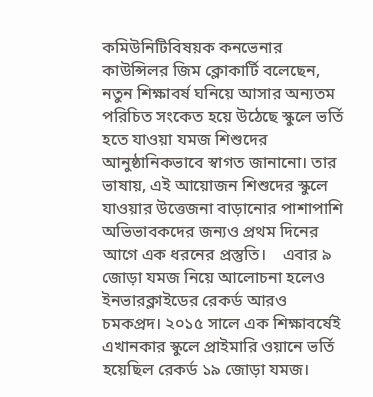কমিউনিটিবিষয়ক কনভেনার কাউন্সিলর জিম ক্লোকার্টি বলেছেন, নতুন শিক্ষাবর্ষ ঘনিয়ে আসার অন্যতম পরিচিত সংকেত হয়ে উঠেছে স্কুলে ভর্তি হতে যাওয়া যমজ শিশুদের আনুষ্ঠানিকভাবে স্বাগত জানানো। তার ভাষায়, এই আয়োজন শিশুদের স্কুলে যাওয়ার উত্তেজনা বাড়ানোর পাশাপাশি অভিভাবকদের জন্যও প্রথম দিনের আগে এক ধরনের প্রস্তুতি।    এবার ৯ জোড়া যমজ নিয়ে আলোচনা হলেও ইনভারক্লাইডের রেকর্ড আরও চমকপ্রদ। ২০১৫ সালে এক শিক্ষাবর্ষেই এখানকার স্কুলে প্রাইমারি ওয়ানে ভর্তি হয়েছিল রেকর্ড ১৯ জোড়া যমজ।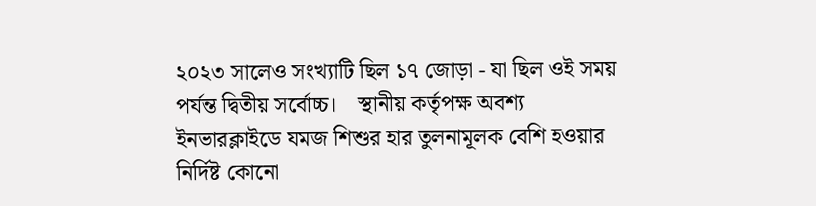২০২৩ সালেও সংখ্যাটি ছিল ১৭ জোড়া - যা ছিল ওই সময় পর্যন্ত দ্বিতীয় সর্বোচ্চ।    স্থানীয় কর্তৃপক্ষ অবশ্য ইনভারক্লাইডে যমজ শিশুর হার তুলনামূলক বেশি হওয়ার নির্দিষ্ট কোনো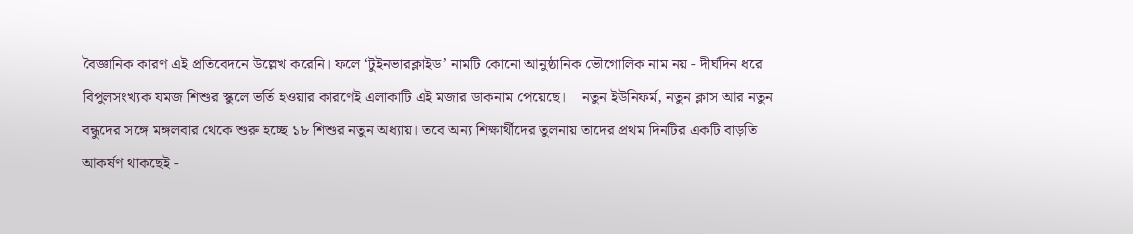বৈজ্ঞানিক কারণ এই প্রতিবেদনে উল্লেখ করেনি। ফলে ‘টুইনভারক্লাইড’ নামটি কোনো আনুষ্ঠানিক ভৌগোলিক নাম নয় - দীর্ঘদিন ধরে বিপুলসংখ্যক যমজ শিশুর স্কুলে ভর্তি হওয়ার কারণেই এলাকাটি এই মজার ডাকনাম পেয়েছে।    নতুন ইউনিফর্ম, নতুন ক্লাস আর নতুন বন্ধুদের সঙ্গে মঙ্গলবার থেকে শুরু হচ্ছে ১৮ শিশুর নতুন অধ্যায়। তবে অন্য শিক্ষার্থীদের তুলনায় তাদের প্রথম দিনটির একটি বাড়তি আকর্ষণ থাকছেই -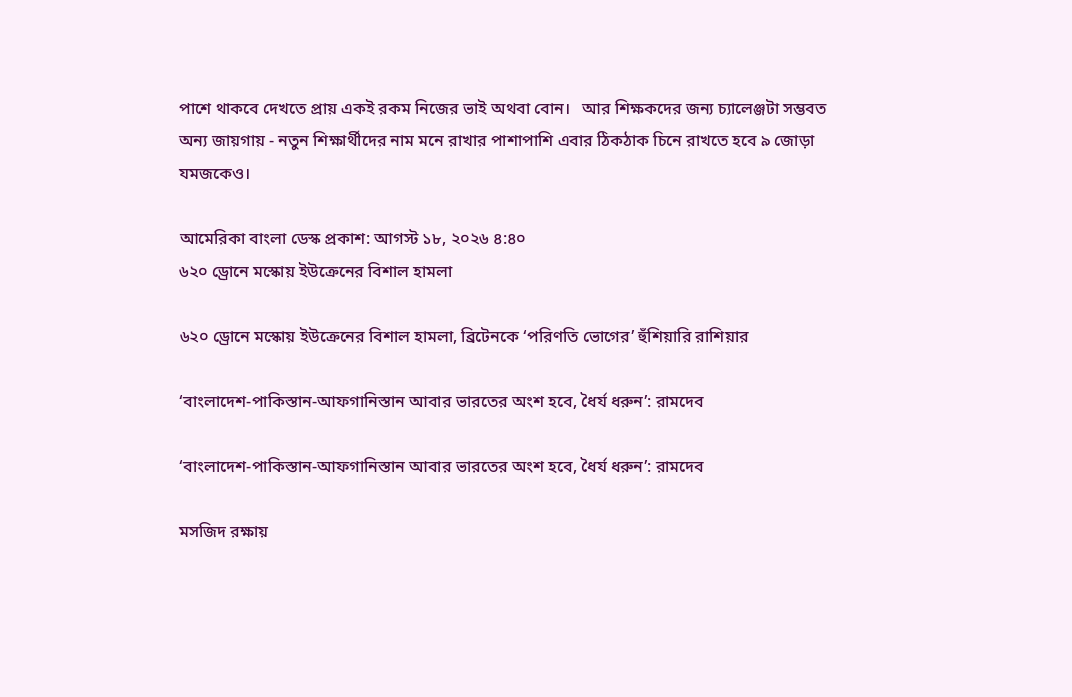পাশে থাকবে দেখতে প্রায় একই রকম নিজের ভাই অথবা বোন।   আর শিক্ষকদের জন্য চ্যালেঞ্জটা সম্ভবত অন্য জায়গায় - নতুন শিক্ষার্থীদের নাম মনে রাখার পাশাপাশি এবার ঠিকঠাক চিনে রাখতে হবে ৯ জোড়া যমজকেও।

আমেরিকা বাংলা ডেস্ক প্রকাশ: আগস্ট ১৮, ২০২৬ ৪:৪০
৬২০ ড্রোনে মস্কোয় ইউক্রেনের বিশাল হামলা

৬২০ ড্রোনে মস্কোয় ইউক্রেনের বিশাল হামলা, ব্রিটেনকে ‘পরিণতি ভোগের’ হুঁশিয়ারি রাশিয়ার

‘বাংলাদেশ-পাকিস্তান-আফগানিস্তান আবার ভারতের অংশ হবে, ধৈর্য ধরুন’: রামদেব

‘বাংলাদেশ-পাকিস্তান-আফগানিস্তান আবার ভারতের অংশ হবে, ধৈর্য ধরুন’: রামদেব

মসজিদ রক্ষায়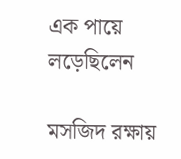এক পায়ে লড়েছিলেন

মসজিদ রক্ষায়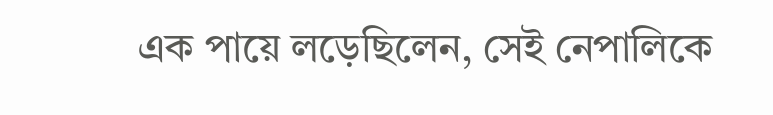এক পায়ে লড়েছিলেন, সেই নেপালিকে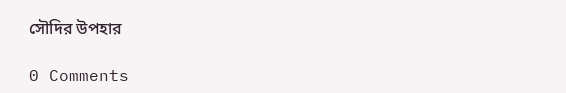সৌদির উপহার

0 Comments